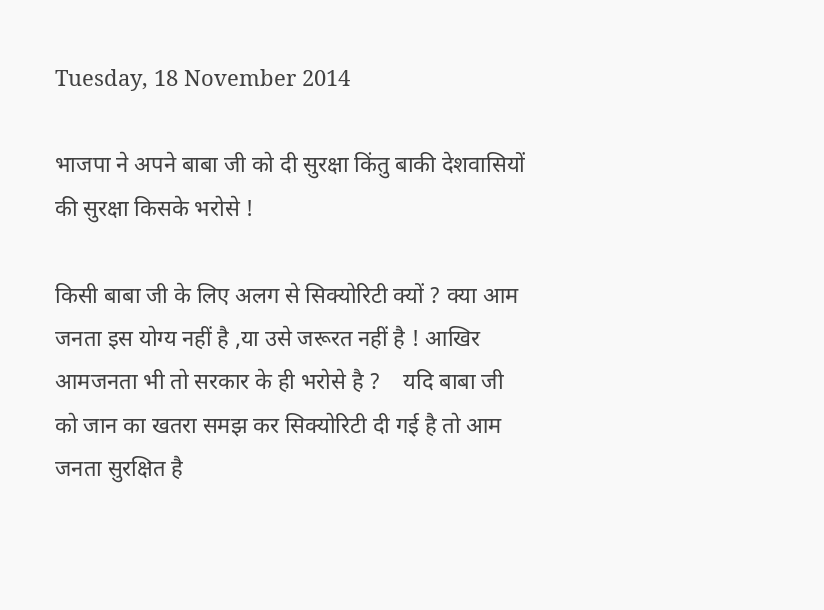Tuesday, 18 November 2014

भाजपा ने अपने बाबा जी को दी सुरक्षा किंतु बाकी देशवासियों की सुरक्षा किसके भरोसे !

किसी बाबा जी के लिए अलग से सिक्योरिटी क्यों ? क्या आम जनता इस योग्य नहीं है ,या उसे जरूरत नहीं है ! आखिर आमजनता भी तो सरकार के ही भरोसे है ?    यदि बाबा जी को जान का खतरा समझ कर सिक्योरिटी दी गई है तो आम जनता सुरक्षित है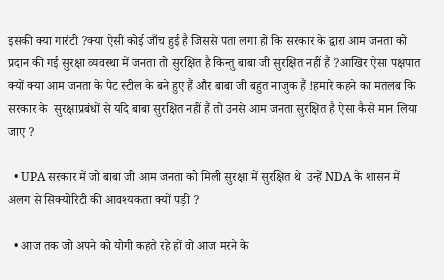इसकी क्या गारंटी ?क्या ऐसी कोई जाँच हुई है जिससे पता लगा हो कि सरकार के द्वारा आम जनता को प्रदान की गई सुरक्षा व्यवस्था में जनता तो सुरक्षित है किन्तु बाबा जी सुरक्षित नहीं हैं ?आखिर ऐसा पक्षपात क्यों क्या आम जनता के पेट स्टील के बने हुए हैं और बाबा जी बहुत नाजुक हैं !हमारे कहने का मतलब कि सरकार के  सुरक्षाप्रबंधों से यदि बाबा सुरक्षित नहीं हैं तो उनसे आम जनता सुरक्षित है ऐसा कैसे मान लिया जाए ?

  • UPA सरकार में जो बाबा जी आम जनता को मिली सुरक्षा में सुरक्षित थे  उन्हें NDA के शासन में अलग से सिक्योरिटी की आवश्यकता क्यों पड़ी ?

  • आज तक जो अपने को योगी कहते रहे हों वो आज मरने के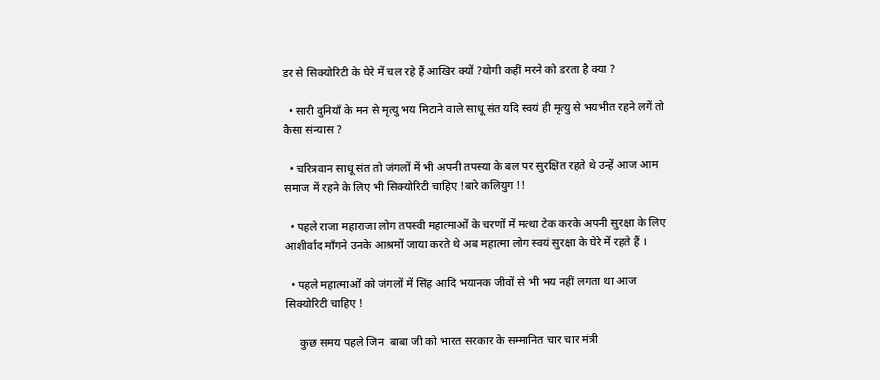डर से सिक्योरिटी के घेरे में चल रहे हैं आखिर क्यों ?योगी कहीं मरने को डरता है क्या ?

  • सारी दुनियाँ के मन से मृत्यु भय मिटाने वाले साधू संत यदि स्वयं ही मृत्यु से भयभीत रहने लगें तो कैसा संन्यास ?

  • चरित्रवान साधू संत तो जंगलों में भी अपनी तपस्या के बल पर सुरक्षित रहते थे उन्हें आज आम समाज में रहने के लिए भी सिक्योरिटी चाहिए !बारे कलियुग !!

  • पहले राजा महाराजा लोग तपस्वी महात्माओं के चरणों में मत्था टेक करके अपनी सुरक्षा के लिए आशीर्वाद माँगने उनके आश्रमों जाया करते थे अब महात्मा लोग स्वयं सुरक्षा के घेरे में रहते हैं ।

  • पहले महात्माओं को जंगलों में सिंह आदि भयानक जीवों से भी भय नहीं लगता था आज सिक्योरिटी चाहिए !

     कुछ समय पहले जिन  बाबा जी को भारत सरकार के सम्मानित चार चार मंत्री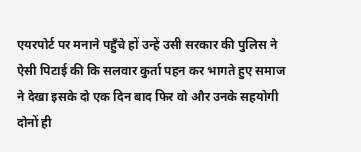एयरपोर्ट पर मनाने पहुँचे हों उन्हें उसी सरकार की पुलिस ने ऐसी पिटाई की कि सलवार कुर्ता पहन कर भागते हुए समाज ने देखा इसके दो एक दिन बाद फिर वो और उनके सहयोगी दोनों ही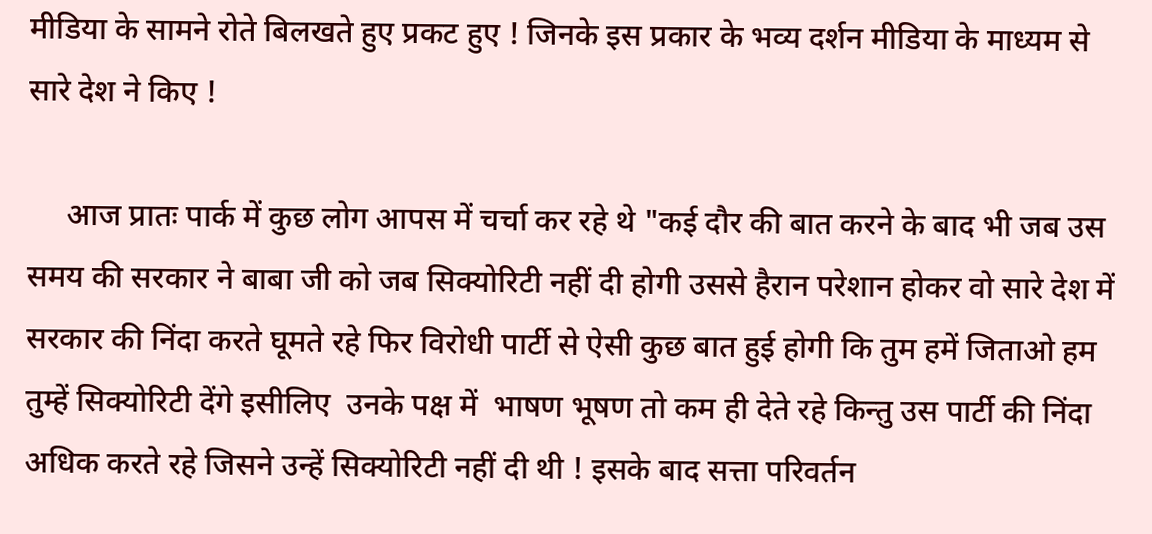मीडिया के सामने रोते बिलखते हुए प्रकट हुए ! जिनके इस प्रकार के भव्य दर्शन मीडिया के माध्यम से सारे देश ने किए !

     आज प्रातः पार्क में कुछ लोग आपस में चर्चा कर रहे थे "कई दौर की बात करने के बाद भी जब उस समय की सरकार ने बाबा जी को जब सिक्योरिटी नहीं दी होगी उससे हैरान परेशान होकर वो सारे देश में सरकार की निंदा करते घूमते रहे फिर विरोधी पार्टी से ऐसी कुछ बात हुई होगी कि तुम हमें जिताओ हम तुम्हें सिक्योरिटी देंगे इसीलिए  उनके पक्ष में  भाषण भूषण तो कम ही देते रहे किन्तु उस पार्टी की निंदा अधिक करते रहे जिसने उन्हें सिक्योरिटी नहीं दी थी ! इसके बाद सत्ता परिवर्तन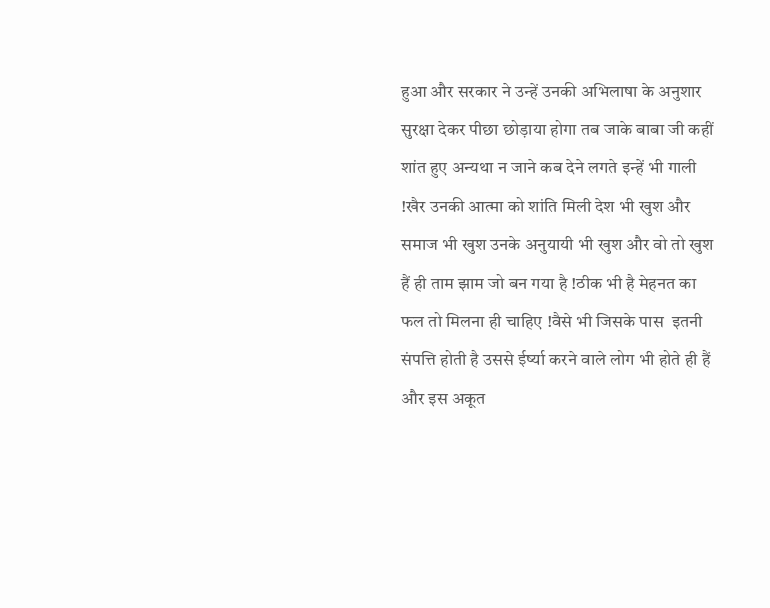हुआ और सरकार ने उन्हें उनकी अभिलाषा के अनुशार सुरक्षा देकर पीछा छोड़ाया होगा तब जाके बाबा जी कहीं शांत हुए अन्यथा न जाने कब देने लगते इन्हें भी गाली !खैर उनकी आत्मा को शांति मिली देश भी खुश और समाज भी खुश उनके अनुयायी भी खुश और वो तो खुश हैं ही ताम झाम जो बन गया है !ठीक भी है मेहनत का फल तो मिलना ही चाहिए !वैसे भी जिसके पास  इतनी संपत्ति होती है उससे ईर्ष्या करने वाले लोग भी होते ही हैं और इस अकूत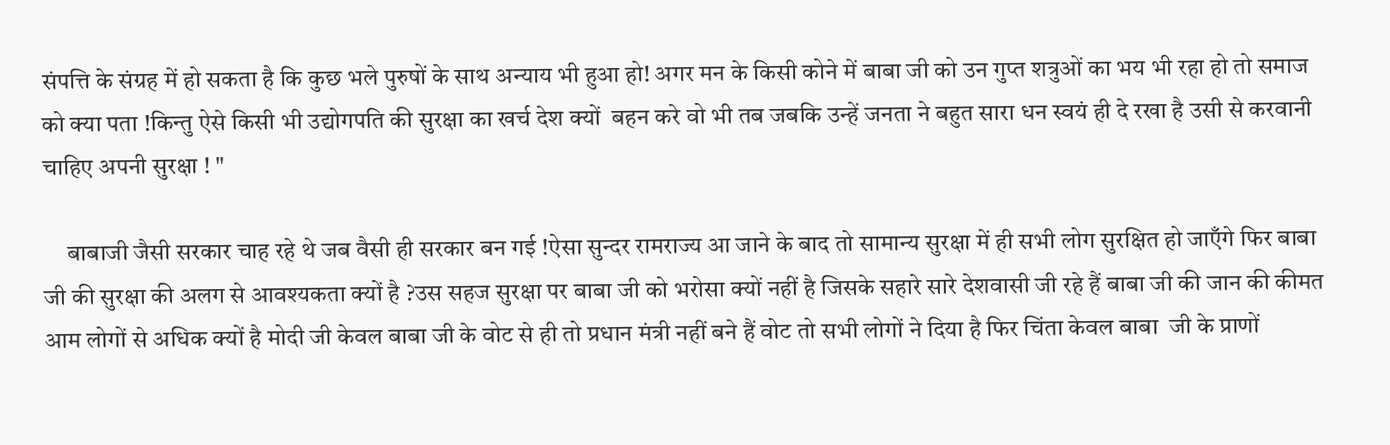संपत्ति के संग्रह में हो सकता है कि कुछ भले पुरुषों के साथ अन्याय भी हुआ हो! अगर मन के किसी कोने में बाबा जी को उन गुप्त शत्रुओं का भय भी रहा हो तो समाज को क्या पता !किन्तु ऐसे किसी भी उद्योगपति की सुरक्षा का खर्च देश क्यों  बहन करे वो भी तब जबकि उन्हें जनता ने बहुत सारा धन स्वयं ही दे रखा है उसी से करवानी चाहिए अपनी सुरक्षा ! "

     बाबाजी जैसी सरकार चाह रहे थे जब वैसी ही सरकार बन गई !ऐसा सुन्दर रामराज्य आ जाने के बाद तो सामान्य सुरक्षा में ही सभी लोग सुरक्षित हो जाएँगे फिर बाबा जी की सुरक्षा की अलग से आवश्यकता क्यों है ?उस सहज सुरक्षा पर बाबा जी को भरोसा क्यों नहीं है जिसके सहारे सारे देशवासी जी रहे हैं बाबा जी की जान की कीमत आम लोगों से अधिक क्यों है मोदी जी केवल बाबा जी के वोट से ही तो प्रधान मंत्री नहीं बने हैं वोट तो सभी लोगों ने दिया है फिर चिंता केवल बाबा  जी के प्राणों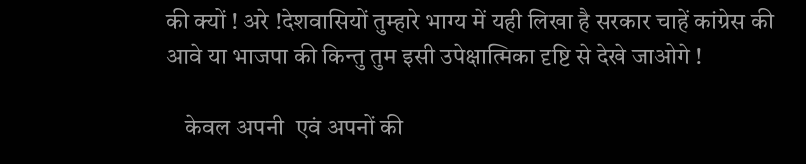की क्यों ! अरे !देशवासियों तुम्हारे भाग्य में यही लिखा है सरकार चाहें कांग्रेस की आवे या भाजपा की किन्तु तुम इसी उपेक्षात्मिका दृष्टि से देखे जाओगे !

    केवल अपनी  एवं अपनों की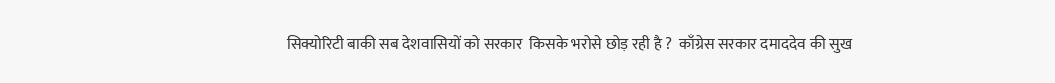सिक्योरिटी बाकी सब देशवासियों को सरकार  किसके भरोसे छोड़ रही है ?  काँग्रेस सरकार दमाददेव की सुख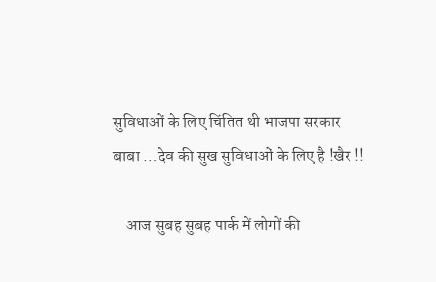सुविधाओं के लिए चिंतित थी भाजपा सरकार बाबा …देव की सुख सुविधाओं के लिए है !खैर !!

    आज सुबह सुबह पार्क में लोगों की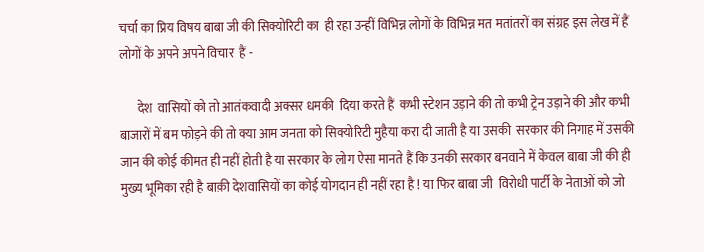चर्चा का प्रिय विषय बाबा जी की सिक्योरिटी का  ही रहा उन्हीं विभिन्न लोगों के विभिन्न मत मतांतरों का संग्रह इस लेख में हैं लोगों के अपने अपने विचार  हैं -

       देश  वासियों को तो आतंकवादी अक्सर धमकी  दिया करते हैं  कभी स्टेशन उड़ाने की तो कभी ट्रेन उड़ाने की और कभी बाजारों में बम फोड़ने की तो क्या आम जनता को सिक्योरिटी मुहैया करा दी जाती है या उसकी  सरकार की निगाह में उसकी जान की कोई कीमत ही नहीं होती है या सरकार के लोग ऐसा मानते हैं कि उनकी सरकार बनवाने में केवल बाबा जी की ही मुख्य भूमिका रही है बाक़ी देशवासियों का कोई योगदान ही नहीं रहा है ! या फिर बाबा जी  विरोधी पार्टी के नेताओं को जो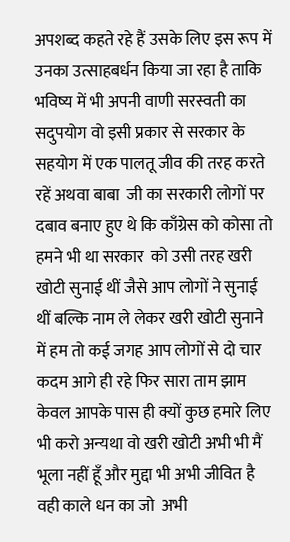अपशब्द कहते रहे हैं उसके लिए इस रूप में उनका उत्साहबर्धन किया जा रहा है ताकि भविष्य में भी अपनी वाणी सरस्वती का सदुपयोग वो इसी प्रकार से सरकार के सहयोग में एक पालतू जीव की तरह करते रहें अथवा बाबा  जी का सरकारी लोगों पर दबाव बनाए हुए थे कि काँग्रेस को कोसा तो  हमने भी था सरकार  को उसी तरह खरी खोटी सुनाई थीं जैसे आप लोगों ने सुनाई थीं बल्कि नाम ले लेकर खरी खोटी सुनाने में हम तो कई जगह आप लोगों से दो चार कदम आगे ही रहे फिर सारा ताम झाम केवल आपके पास ही क्यों कुछ हमारे लिए भी करो अन्यथा वो खरी खोटी अभी भी मैं भूला नहीं हूँ और मुद्दा भी अभी जीवित है वही काले धन का जो  अभी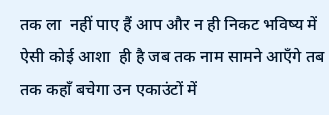तक ला  नहीं पाए हैं आप और न ही निकट भविष्य में ऐसी कोई आशा  ही है जब तक नाम सामने आएँगे तब तक कहाँ बचेगा उन एकाउंटों में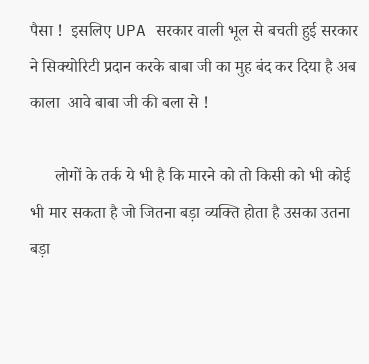पैसा !  इसलिए UPA सरकार वाली भूल से बचती हुई सरकार ने सिक्योरिटी प्रदान करके बाबा जी का मुह बंद कर दिया है अब काला  आवे बाबा जी की बला से !

      लोगों के तर्क ये भी है कि मारने को तो किसी को भी कोई भी मार सकता है जो जितना बड़ा व्यक्ति होता है उसका उतना बड़ा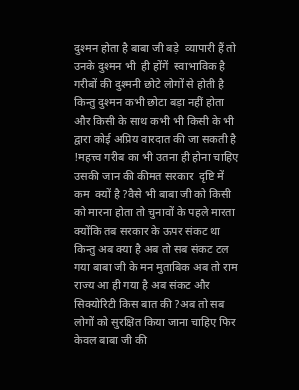दुश्मन होता है बाबा जी बड़े  व्यापारी हैं तो  उनके दुश्मन भी  ही होंगें  स्वाभाविक है गरीबों की दुश्मनी छोटे लोगों से होती है किन्तु दुश्मन कभी छोटा बड़ा नहीं होता और किसी के साथ कभी भी किसी के भी द्वारा कोई अप्रिय वारदात की जा सकती है !महत्त्व गरीब का भी उतना ही होना चाहिए उसकी जान की कीमत सरकार  दृष्टि में  कम  क्यों है ?वैसे भी बाबा जी को किसी को मारना होता तो चुनावों के पहले मारता क्योंकि तब सरकार के ऊपर संकट था किन्तु अब क्या है अब तो सब संकट टल गया बाबा जी के मन मुताबिक अब तो राम राज्य आ ही गया है अब संकट और सिक्योरिटी किस बात की ?अब तो सब लोगों को सुरक्षित किया जाना चाहिए फिर केवल बाबा जी की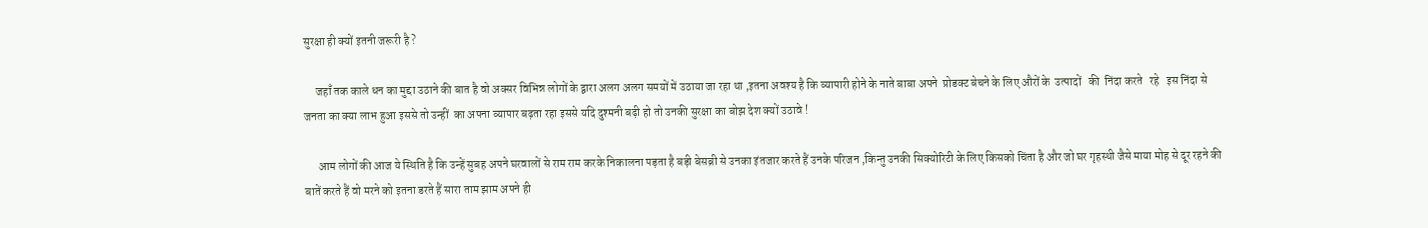सुरक्षा ही क्यों इतनी जरूरी है ?

     जहाँ तक काले धन का मुद्दा उठाने की बात है वो अक्सर विभिन्न लोगों के द्वारा अलग अलग समयों में उठाया जा रहा था ,इतना अवश्य है कि व्यापारी होने के नाते बाबा अपने  प्रोडक्ट बेचने के लिए औरों के  उत्पादों   की  निंदा करते   रहे   इस निंदा से जनता का क्या लाभ हुआ इससे तो उन्हीं  का अपना व्यापार बढ़ता रहा इससे यदि दुश्मनी बढ़ी हो तो उनकी सुरक्षा का बोझ देश क्यों उठावे !

      आम लोगों की आज ये स्थिति है कि उन्हें सुबह अपने घरवालों से राम राम करके निकालना पड़ता है बड़ी बेसब्री से उनका इंतजार करते हैं उनके परिजन ,किन्तु उनकी सिक्योरिटी के लिए किसको चिंता है और जो घर गृहस्थी जैसे माया मोह से दूर रहने की बातें करते हैं वो मरने को इतना डरते हैं सारा ताम झाम अपने ही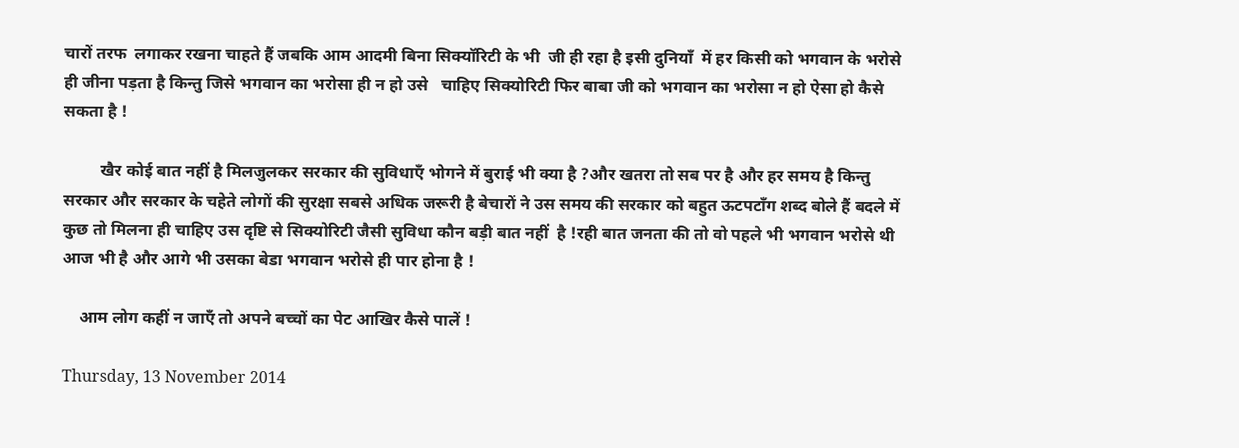चारों तरफ  लगाकर रखना चाहते हैं जबकि आम आदमी बिना सिक्यॉरिटी के भी  जी ही रहा है इसी दुनियाँ  में हर किसी को भगवान के भरोसे ही जीना पड़ता है किन्तु जिसे भगवान का भरोसा ही न हो उसे   चाहिए सिक्योरिटी फिर बाबा जी को भगवान का भरोसा न हो ऐसा हो कैसे सकता है !

         खैर कोई बात नहीं है मिलजुलकर सरकार की सुविधाएँ भोगने में बुराई भी क्या है ?और खतरा तो सब पर है और हर समय है किन्तु सरकार और सरकार के चहेते लोगों की सुरक्षा सबसे अधिक जरूरी है बेचारों ने उस समय की सरकार को बहुत ऊटपटाँग शब्द बोले हैं बदले में कुछ तो मिलना ही चाहिए उस दृष्टि से सिक्योरिटी जैसी सुविधा कौन बड़ी बात नहीं  है !रही बात जनता की तो वो पहले भी भगवान भरोसे थी आज भी है और आगे भी उसका बेडा भगवान भरोसे ही पार होना है !

    आम लोग कहीं न जाएँ तो अपने बच्चों का पेट आखिर कैसे पालें !

Thursday, 13 November 2014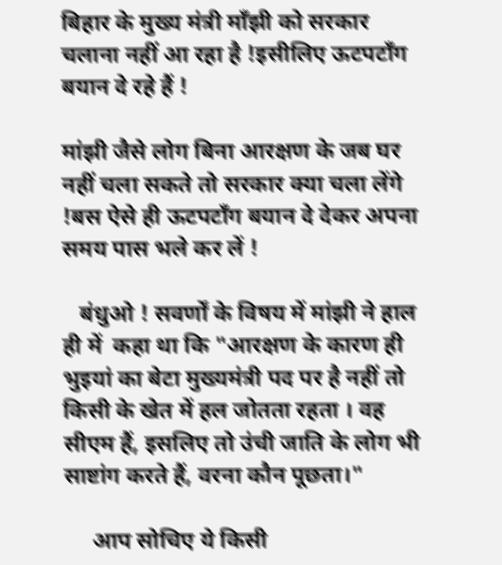बिहार के मुख्य मंत्री माँझी को सरकार चलाना नहीं आ रहा है !इसीलिए ऊटपटाँग बयान दे रहे हैं !

मांझी जैसे लोग बिना आरक्षण के जब घर नहीं चला सकते तो सरकार क्या चला लेंगे !बस ऐसे ही ऊटपटाँग बयान दे देकर अपना समय पास भले कर लें !

   बंधुओ ! सवर्णों के विषय में मांझी ने हाल ही में  कहा था कि "आरक्षण के कारण ही भुइयां का बेटा मुख्यमंत्री पद पर है नहीं तो किसी के खेत में हल जोतता रहता । वह सीएम हैं, इसलिए तो उंची जाति के लोग भी साष्टांग करते हैं, वरना कौन पूछता।"

     आप सोचिए ये किसी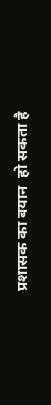प्रशासक का बयान  हो सकता है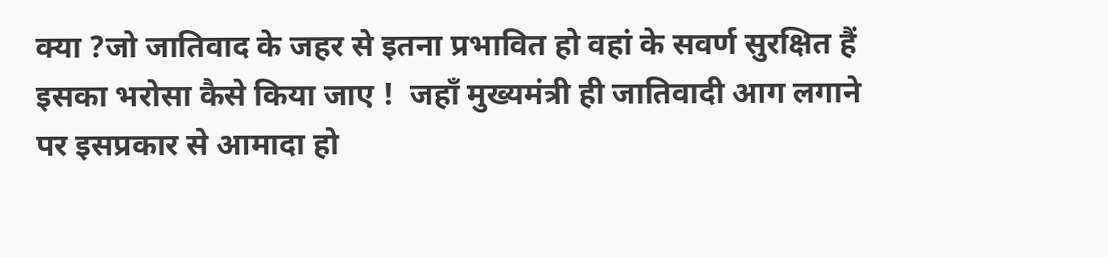क्या ?जो जातिवाद के जहर से इतना प्रभावित हो वहां के सवर्ण सुरक्षित हैं इसका भरोसा कैसे किया जाए !  जहाँ मुख्यमंत्री ही जातिवादी आग लगाने पर इसप्रकार से आमादा हो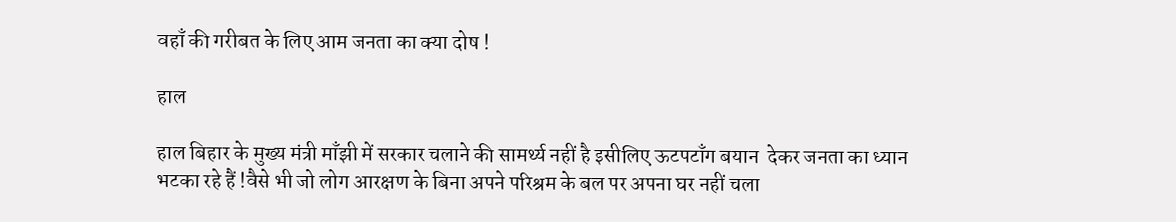वहाँ की गरीबत के लिए आम जनता का क्या दोष !

हाल

हाल बिहार के मुख्य मंत्री माँझी में सरकार चलाने की सामर्थ्य नहीं है इसीलिए ऊटपटाँग बयान  देकर जनता का ध्यान भटका रहे हैं !वैसे भी जो लोग आरक्षण के बिना अपने परिश्रम के बल पर अपना घर नहीं चला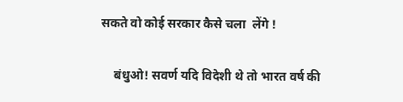सकते वो कोई सरकार कैसे चला  लेंगे !

    बंधुओ! सवर्ण यदि विदेशी थे तो भारत वर्ष की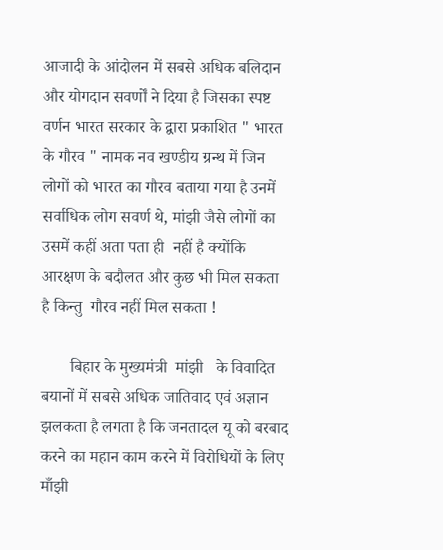आजादी के आंदोलन में सबसे अधिक बलिदान और योगदान सवर्णों ने दिया है जिसका स्पष्ट वर्णन भारत सरकार के द्वारा प्रकाशित " भारत के गौरव " नामक नव खण्डीय ग्रन्थ में जिन लोगों को भारत का गौरव बताया गया है उनमें सर्वाधिक लोग सवर्ण थे, मांझी जैसे लोगों का उसमें कहीं अता पता ही  नहीं है क्योंकि आरक्षण के बदौलत और कुछ भी मिल सकता है किन्तु  गौरव नहीं मिल सकता !

       बिहार के मुख्यमंत्री  मांझी   के विवादित बयानों में सबसे अधिक जातिवाद एवं अज्ञान झलकता है लगता है कि जनतादल यू को बरबाद करने का महान काम करने में विरोधियों के लिए माँझी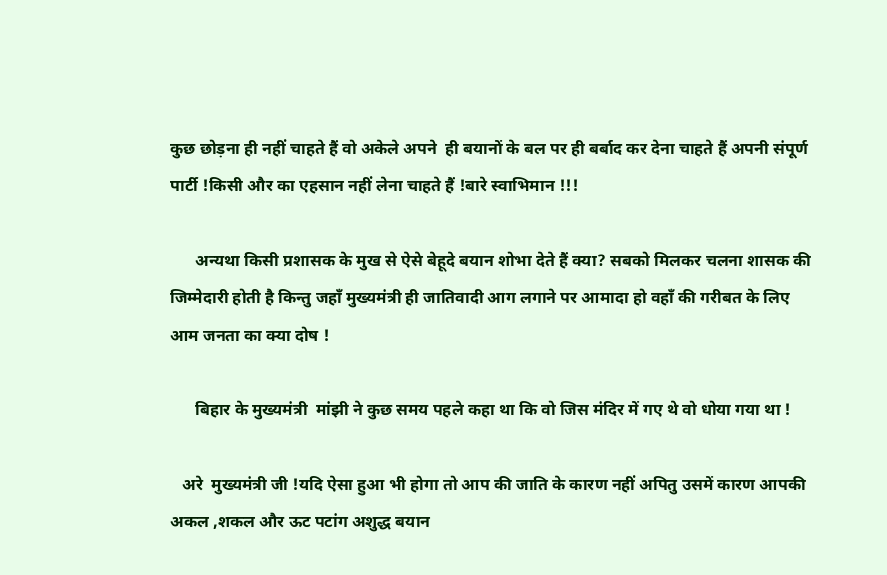कुछ छोड़ना ही नहीं चाहते हैं वो अकेले अपने  ही बयानों के बल पर ही बर्बाद कर देना चाहते हैं अपनी संपूर्ण पार्टी !किसी और का एहसान नहीं लेना चाहते हैं !बारे स्वाभिमान !!!

      अन्यथा किसी प्रशासक के मुख से ऐसे बेहूदे बयान शोभा देते हैं क्या? सबको मिलकर चलना शासक की जिम्मेदारी होती है किन्तु जहाँ मुख्यमंत्री ही जातिवादी आग लगाने पर आमादा हो वहाँ की गरीबत के लिए आम जनता का क्या दोष !

      बिहार के मुख्यमंत्री  मांझी ने कुछ समय पहले कहा था कि वो जिस मंदिर में गए थे वो धोया गया था !

   अरे  मुख्यमंत्री जी !यदि ऐसा हुआ भी होगा तो आप की जाति के कारण नहीं अपितु उसमें कारण आपकी अकल ,शकल और ऊट पटांग अशुद्ध बयान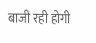बाजी रही होगी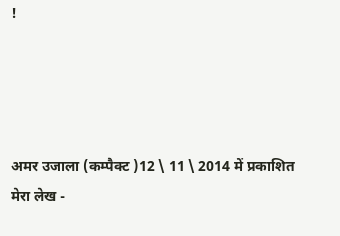!




अमर उजाला (कम्पैक्ट )12 \ 11 \ 2014 में प्रकाशित मेरा लेख -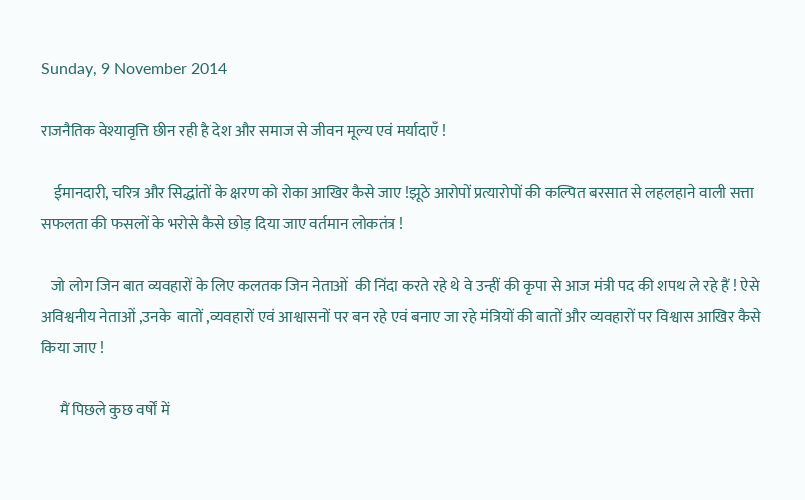Sunday, 9 November 2014

राजनैतिक वेश्यावृत्ति छीन रही है देश और समाज से जीवन मूल्य एवं मर्यादाएँ !

    ईमानदारी, चरित्र और सिद्धांतों के क्षरण को रोका आखिर कैसे जाए !झूठे आरोपों प्रत्यारोपों की कल्पित बरसात से लहलहाने वाली सत्ता सफलता की फसलों के भरोसे कैसे छोड़ दिया जाए वर्तमान लोकतंत्र !

   जो लोग जिन बात व्यवहारों के लिए कलतक जिन नेताओं  की निंदा करते रहे थे वे उन्हीं की कृपा से आज मंत्री पद की शपथ ले रहे हैं ! ऐसे अविश्वनीय नेताओं ,उनके  बातों ,व्यवहारों एवं आश्वासनों पर बन रहे एवं बनाए जा रहे मंत्रियों की बातों और व्यवहारों पर विश्वास आखिर कैसे किया जाए !

      मैं पिछले कुछ वर्षों में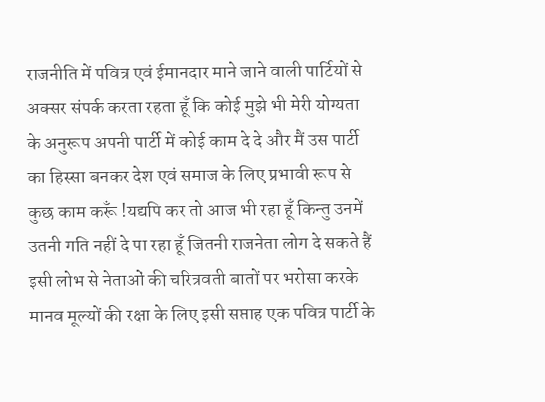राजनीति में पवित्र एवं ईमानदार माने जाने वाली पार्टियों से अक्सर संपर्क करता रहता हूँ कि कोई मुझे भी मेरी योग्यता के अनुरूप अपनी पार्टी में कोई काम दे दे और मैं उस पार्टी का हिस्सा बनकर देश एवं समाज के लिए प्रभावी रूप से कुछ काम करूँ !यद्यपि कर तो आज भी रहा हूँ किन्तु उनमें उतनी गति नहीं दे पा रहा हूँ जितनी राजनेता लोग दे सकते हैं इसी लोभ से नेताओं की चरित्रवती बातों पर भरोसा करके मानव मूल्यों की रक्षा के लिए इसी सप्ताह एक पवित्र पार्टी के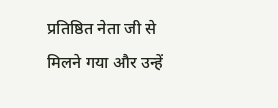प्रतिष्ठित नेता जी से मिलने गया और उन्हें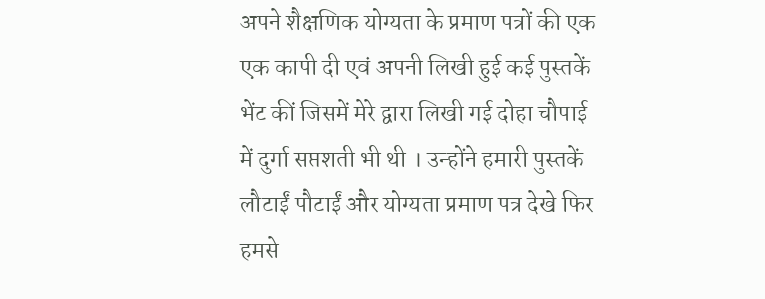अपने शैक्षणिक योग्यता के प्रमाण पत्रों की एक एक कापी दी एवं अपनी लिखी हुई कई पुस्तकें भेंट कीं जिसमें मेरे द्वारा लिखी गई दोहा चौपाई में दुर्गा सप्तशती भी थी । उन्होंने हमारी पुस्तकें लौटाईं पौटाईं और योग्यता प्रमाण पत्र देखे फिर हमसे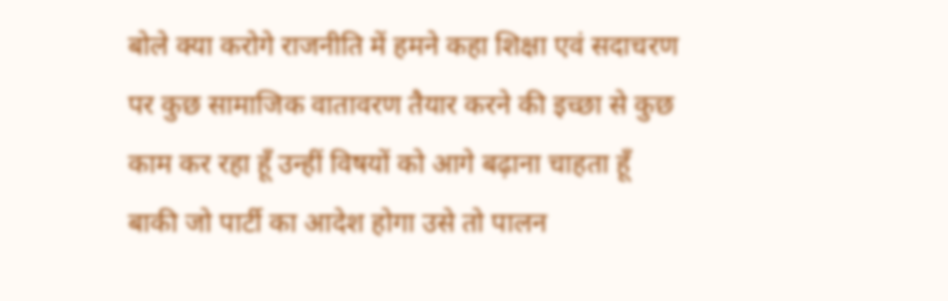बोले क्या करोगे राजनीति में हमने कहा शिक्षा एवं सदाचरण पर कुछ सामाजिक वातावरण तैयार करने की इच्छा से कुछ काम कर रहा हूँ उन्हीं विषयों को आगे बढ़ाना चाहता हूँ बाकी जो पार्टी का आदेश होगा उसे तो पालन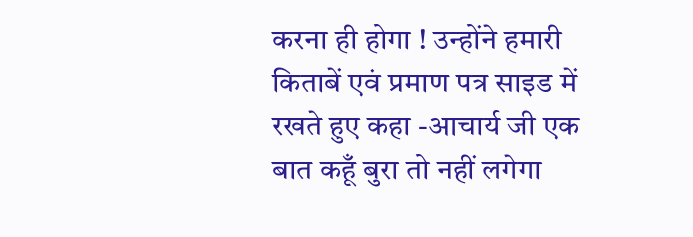करना ही होगा ! उन्होंने हमारी किताबें एवं प्रमाण पत्र साइड में रखते हुए कहा -आचार्य जी एक बात कहूँ बुरा तो नहीं लगेगा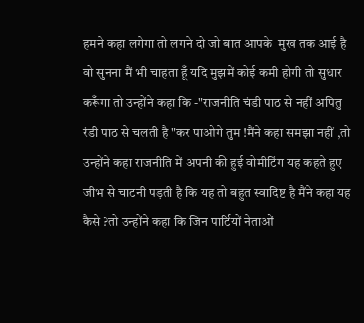हमने कहा लगेगा तो लगने दो जो बात आपके  मुख तक आई है वो सुनना मैं भी चाहता हूँ यदि मुझमें कोई कमी होगी तो सुधार करूँगा तो उन्होंने कहा कि -"राजनीति चंडी पाठ से नहीं अपितु रंडी पाठ से चलती है "कर पाओगे तुम !मैंने कहा समझा नहीं ,तो  उन्होंने कहा राजनीति में अपनी की हुई वोमीटिंग यह कहते हुए जीभ से चाटनी पड़ती है कि यह तो बहुत स्वादिष्ट है मैंने कहा यह कैसे ?तो उन्होंने कहा कि जिन पार्टियों नेताओं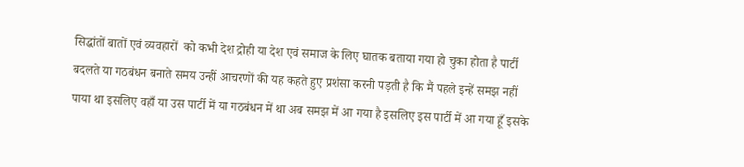सिद्धांतों बातों एवं व्यवहारों  को कभी देश द्रोही या देश एवं समाज के लिए घातक बताया गया हो चुका होता है पार्टी बदलते या गठबंधन बनाते समय उन्हीं आचरणों की यह कहते हुए प्रशंसा करनी पड़ती है कि मैं पहले इन्हें समझ नहीं पाया था इसलिए वहाँ या उस पार्टी में या गठबंधन में था अब समझ में आ गया है इसलिए इस पार्टी में आ गया हूँ इसके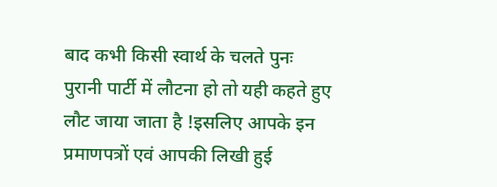बाद कभी किसी स्वार्थ के चलते पुनः पुरानी पार्टी में लौटना हो तो यही कहते हुए लौट जाया जाता है !इसलिए आपके इन प्रमाणपत्रों एवं आपकी लिखी हुई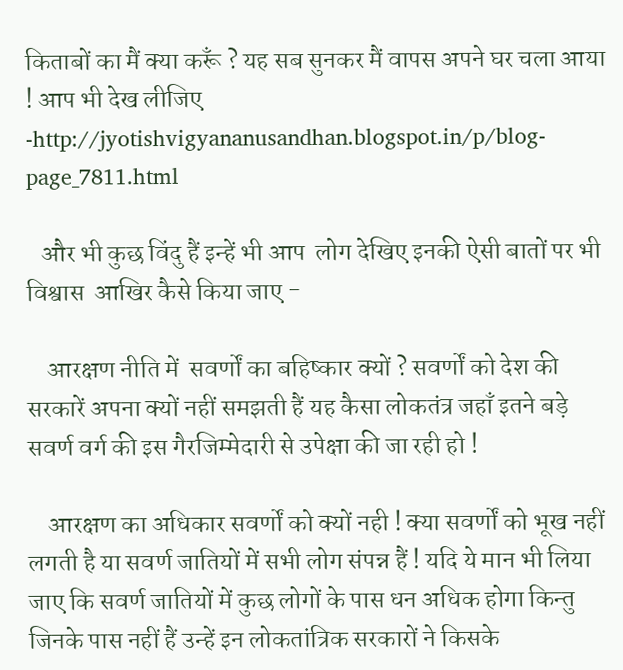किताबों का मैं क्या करूँ ? यह सब सुनकर मैं वापस अपने घर चला आया ! आप भी देख लीजिए -http://jyotishvigyananusandhan.blogspot.in/p/blog-page_7811.html

   और भी कुछ विंदु हैं इन्हें भी आप  लोग देखिए इनकी ऐसी बातों पर भी विश्वास  आखिर कैसे किया जाए -

    आरक्षण नीति में  सवर्णों का बहिष्कार क्यों ? सवर्णों को देश की सरकारें अपना क्यों नहीं समझती हैं यह कैसा लोकतंत्र जहाँ इतने बड़े सवर्ण वर्ग की इस गैरजिम्मेदारी से उपेक्षा की जा रही हो !

    आरक्षण का अधिकार सवर्णों को क्यों नही ! क्या सवर्णों को भूख नहीं लगती है या सवर्ण जातियों में सभी लोग संपन्न हैं ! यदि ये मान भी लिया जाए कि सवर्ण जातियों में कुछ लोगों के पास धन अधिक होगा किन्तु जिनके पास नहीं हैं उन्हें इन लोकतांत्रिक सरकारों ने किसके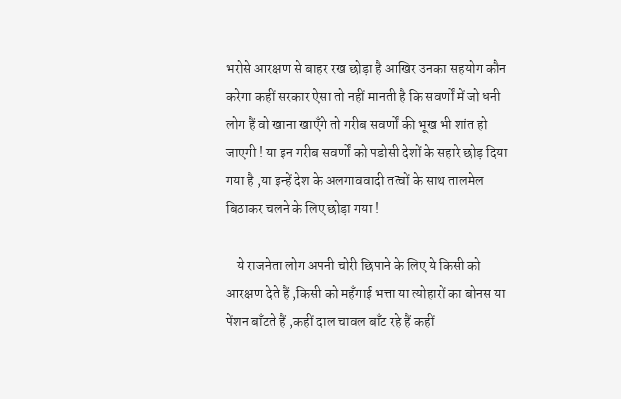भरोसे आरक्षण से बाहर रख छोड़ा है आखिर उनका सहयोग कौन करेगा कहीं सरकार ऐसा तो नहीं मानती है कि सवर्णों में जो धनी लोग हैं वो खाना खाएँगे तो गरीब सवर्णों की भूख भी शांत हो जाएगी ! या इन गरीब सवर्णों को पडोसी देशों के सहारे छोड़ दिया गया है ,या इन्हें देश के अलगाववादी तत्वों के साथ तालमेल बिठाकर चलने के लिए छोड़ा गया !

    ये राजनेता लोग अपनी चोरी छिपाने के लिए ये किसी को आरक्षण देते हैं ,किसी को महँगाई भत्ता या त्योहारों का बोनस या पेंशन बाँटते हैं ,कहीं दाल चावल बाँट रहे हैं कहीं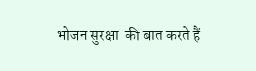भोजन सुरक्षा  की बात करते हैं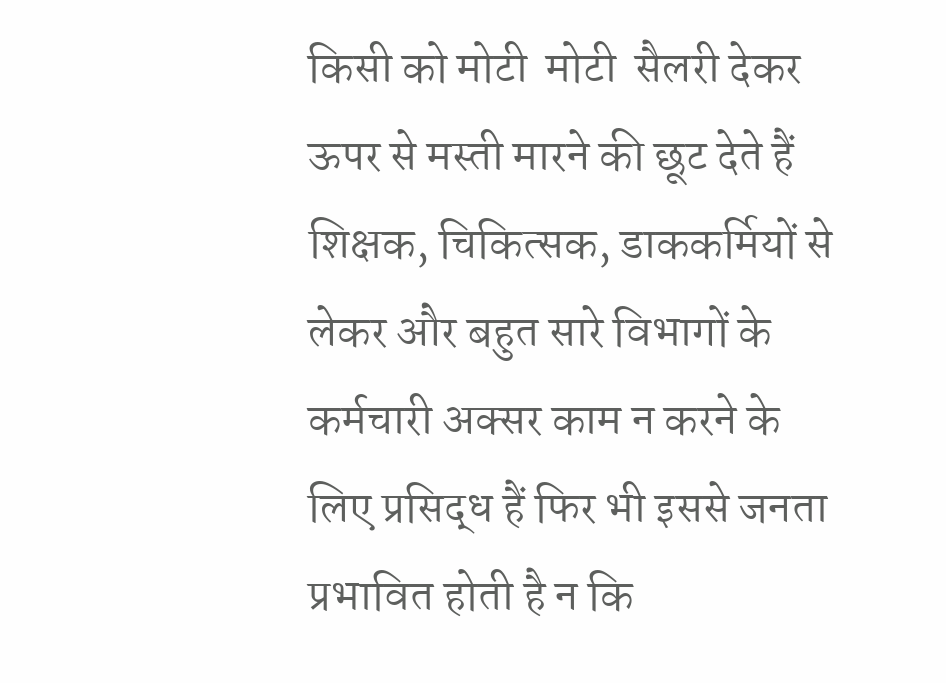किसी को मोटी  मोटी  सैलरी देकर ऊपर से मस्ती मारने की छूट देते हैं शिक्षक, चिकित्सक, डाककर्मियों से लेकर और बहुत सारे विभागों के कर्मचारी अक्सर काम न करने के लिए प्रसिद्ध हैं फिर भी इससे जनता प्रभावित होती है न कि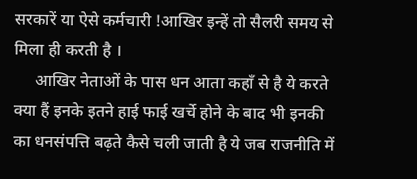सरकारें या ऐसे कर्मचारी !आखिर इन्हें तो सैलरी समय से मिला ही करती है ।
     आखिर नेताओं के पास धन आता कहाँ से है ये करते क्या हैं इनके इतने हाई फाई खर्चे होने के बाद भी इनकी का धनसंपत्ति बढ़ते कैसे चली जाती है ये जब राजनीति में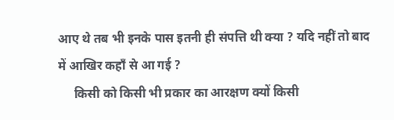आए थे तब भी इनके पास इतनी ही संपत्ति थी क्या ? यदि नहीं तो बाद में आखिर कहाँ से आ गई ?
     किसी को किसी भी प्रकार का आरक्षण क्यों किसी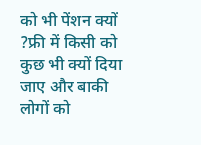को भी पेंशन क्यों ?फ्री में किसी को कुछ भी क्यों दिया जाए और बाकी  लोगों को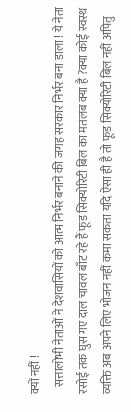क्यों नहीं !
   सत्तालोभी नेताओं ने देशवासियों को आत्म निर्भर बनाने की जगह सरकार निर्भर बना डाला ! ये नेता रसोई तक घुस गए दाल चावल बाँट रहे हैं फूड सिक्योरिटी बिल का मतलब क्या है ?क्या कोई स्वस्थ व्यक्ति अब अपने लिए भोजन नहीं कमा सकता यदि ऐसा ही है तो फूड सिक्योरिटी बिल नहीं अपितु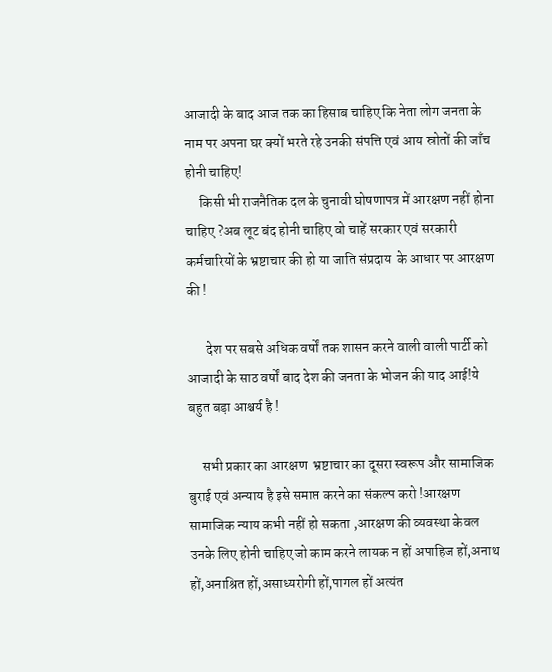आजादी के बाद आज तक का हिसाब चाहिए कि नेता लोग जनता के नाम पर अपना घर क्यों भरते रहे उनकी संपत्ति एवं आय स्रोतों की जाँच होनी चाहिए!
     किसी भी राजनैतिक दल के चुनावी घोषणापत्र में आरक्षण नहीं होना चाहिए ?अब लूट बंद होनी चाहिए वो चाहें सरकार एवं सरकारी कर्मचारियों के भ्रष्टाचार की हो या जाति संप्रदाय  के आधार पर आरक्षण की !

       देश पर सबसे अधिक वर्षों तक शासन करने वाली वाली पार्टी को  आजादी के साठ वर्षों बाद देश की जनता के भोजन की याद आई!ये बहुत बड़ा आश्चर्य है !

     सभी प्रकार का आरक्षण  भ्रष्टाचार का दूसरा स्वरूप और सामाजिक बुराई एवं अन्याय है इसे समाप्त करने का संकल्प करो !आरक्षण सामाजिक न्याय कभी नहीं हो सकता ,आरक्षण की व्यवस्था केवल उनके लिए होनी चाहिए जो काम करने लायक न हों अपाहिज हों,अनाथ हों,अनाश्रित हों,असाध्यरोगी हों,पागल हों अत्यंत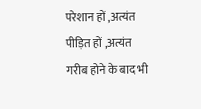परेशान हों ,अत्यंत पीड़ित हों ,अत्यंत गरीब होने के बाद भी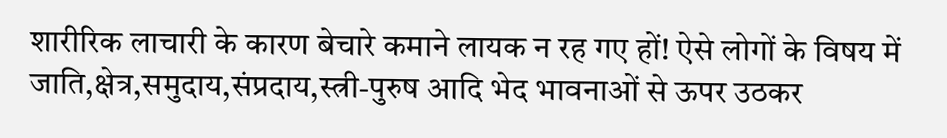शारीरिक लाचारी के कारण बेचारे कमाने लायक न रह गए हों! ऐसे लोगों के विषय में जाति,क्षेत्र,समुदाय,संप्रदाय,स्त्री-पुरुष आदि भेद भावनाओं से ऊपर उठकर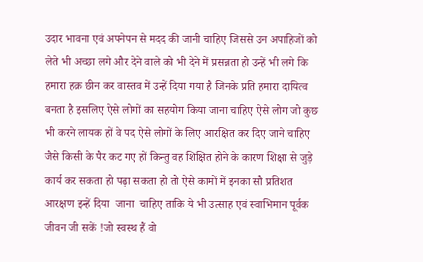उदार भावना एवं अपनेपन से मदद की जानी चाहिए जिससे उन अपाहिजों को लेते भी अच्छा लगे और देने वाले को भी देने में प्रसन्नता हो उन्हें भी लगे कि हमारा हक़ छीन कर वास्तव में उन्हें दिया गया है जिनके प्रति हमारा दायित्व बनता है इसलिए ऐसे लोगों का सहयोग किया जाना चाहिए ऐसे लोग जो कुछ भी करने लायक हों वे पद ऐसे लोगों के लिए आरक्षित कर दिए जाने चाहिए जैसे किसी के पैर कट गए हों किन्तु वह शिक्षित होने के कारण शिक्षा से जुड़े कार्य कर सकता हो पढ़ा सकता हो तो ऐसे कामों में इनका सौ प्रतिशत  आरक्षण इन्हें दिया  जाना  चाहिए ताकि ये भी उत्साह एवं स्वाभिमान पूर्वक जीवन जी सकें !जो स्वस्थ हैं वो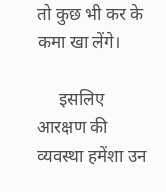तो कुछ भी कर के कमा खा लेंगे।

     इसलिए आरक्षण की व्यवस्था हमेंशा उन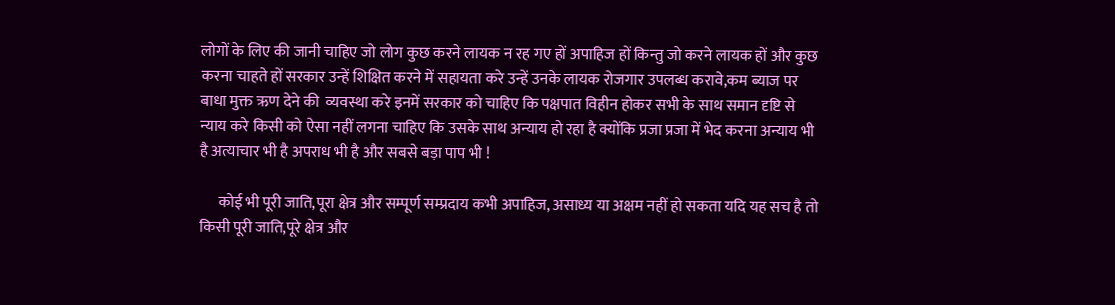लोगों के लिए की जानी चाहिए जो लोग कुछ करने लायक न रह गए हों अपाहिज हों किन्तु जो करने लायक हों और कुछ करना चाहते हों सरकार उन्हें शिक्षित करने में सहायता करे उन्हें उनके लायक रोजगार उपलब्ध करावे,कम ब्याज पर बाधा मुक्त ऋण देने की  व्यवस्था करे इनमें सरकार को चाहिए कि पक्षपात विहीन होकर सभी के साथ समान दृष्टि से न्याय करे किसी को ऐसा नहीं लगना चाहिए कि उसके साथ अन्याय हो रहा है क्योंकि प्रजा प्रजा में भेद करना अन्याय भी है अत्याचार भी है अपराध भी है और सबसे बड़ा पाप भी !

      कोई भी पूरी जाति,पूरा क्षेत्र और सम्पूर्ण सम्प्रदाय कभी अपाहिज, असाध्य या अक्षम नहीं हो सकता यदि यह सच है तो किसी पूरी जाति,पूरे क्षेत्र और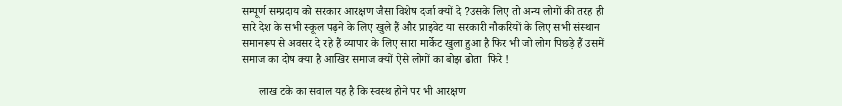सम्पूर्ण सम्प्रदाय को सरकार आरक्षण जैसा विशेष दर्जा क्यों दे ?उसके लिए तो अन्य लोगों की तरह ही सारे देश के सभी स्कूल पढ़ने के लिए खुले हैं और प्राइवेट या सरकारी नौकरियों के लिए सभी संस्थान समानरूप से अवसर दे रहे हैं व्यापार के लिए सारा मार्केट खुला हुआ है फिर भी जो लोग पिछड़े हैं उसमें समाज का दोष क्या है आखिर समाज क्यों ऐसे लोगों का बोझ ढोता  फिरे !

      लाख टके का सवाल यह है कि स्वस्थ होने पर भी आरक्षण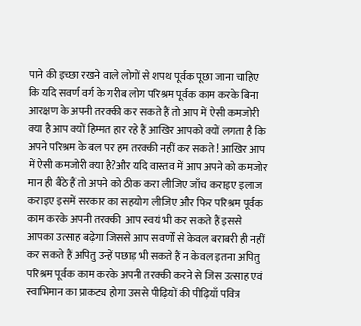पाने की इच्छा रखने वाले लोगों से शपथ पूर्वक पूछा जाना चाहिए कि यदि सवर्ण वर्ग के गरीब लोग परिश्रम पूर्वक काम करके बिना आरक्षण के अपनी तरक्की कर सकते हैं तो आप में ऐसी कमजोरी क्या है आप क्यों हिम्मत हार रहे हैं आखिर आपको क्यों लगता है कि अपने परिश्रम के बल पर हम तरक्की नहीं कर सकते ! आखिर आप में ऐसी कमजोरी क्या है?और यदि वास्तव में आप अपने को कमजोर मान ही बैठे हैं तो अपने को ठीक करा लीजिए जाँच कराइए इलाज कराइए इसमें सरकार का सहयोग लीजिए और फिर परिश्रम पूर्वक काम करके अपनी तरक्की  आप स्वयं भी कर सकते हैं इससे आपका उत्साह बढ़ेगा जिससे आप सवर्णों से केवल बराबरी ही नहीं कर सकते हैं अपितु उन्हें पछाड़ भी सकते हैं न केवल इतना अपितु परिश्रम पूर्वक काम करके अपनी तरक्की करने से जिस उत्साह एवं स्वाभिमान का प्राकट्य होगा उससे पीढ़ियों की पीढ़ियाँ पवित्र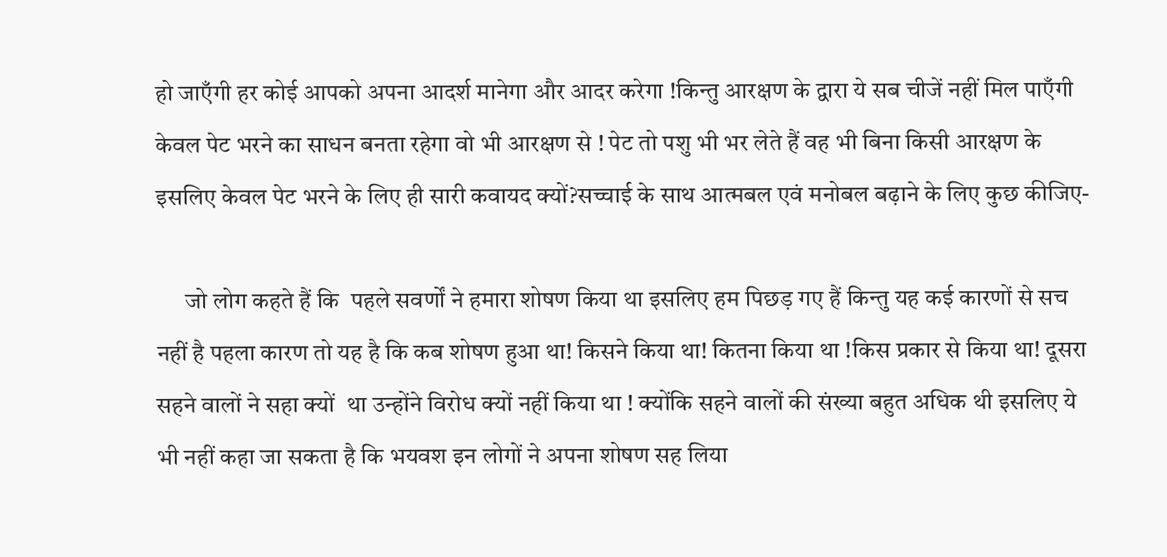हो जाएँगी हर कोई आपको अपना आदर्श मानेगा और आदर करेगा !किन्तु आरक्षण के द्वारा ये सब चीजें नहीं मिल पाएँगी केवल पेट भरने का साधन बनता रहेगा वो भी आरक्षण से ! पेट तो पशु भी भर लेते हैं वह भी बिना किसी आरक्षण के इसलिए केवल पेट भरने के लिए ही सारी कवायद क्यों?सच्चाई के साथ आत्मबल एवं मनोबल बढ़ाने के लिए कुछ कीजिए-

      जो लोग कहते हैं कि  पहले सवर्णों ने हमारा शोषण किया था इसलिए हम पिछड़ गए हैं किन्तु यह कई कारणों से सच नहीं है पहला कारण तो यह है कि कब शोषण हुआ था! किसने किया था! कितना किया था !किस प्रकार से किया था! दूसरा सहने वालों ने सहा क्यों  था उन्होंने विरोध क्यों नहीं किया था ! क्योंकि सहने वालों की संख्या बहुत अधिक थी इसलिए ये भी नहीं कहा जा सकता है कि भयवश इन लोगों ने अपना शोषण सह लिया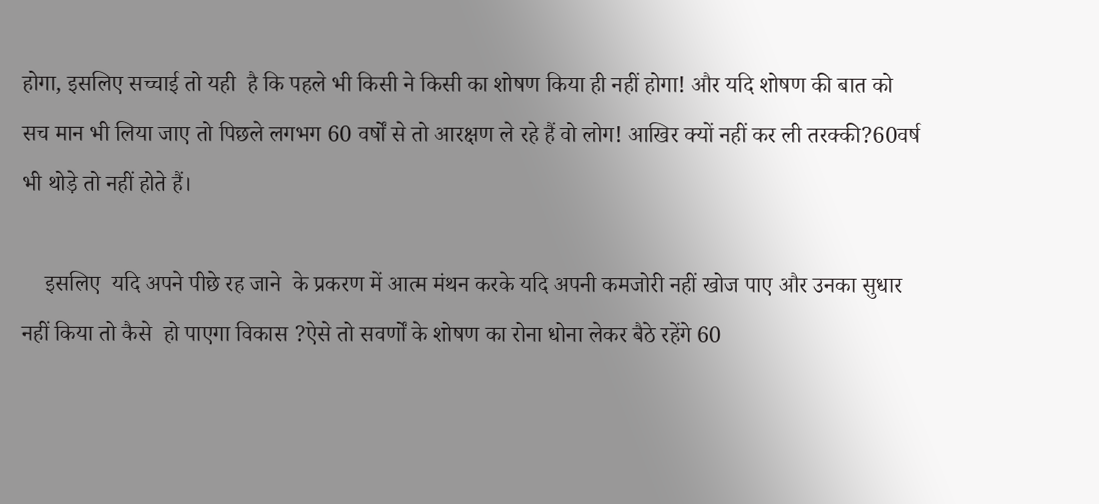होगा, इसलिए सच्चाई तो यही  है कि पहले भी किसी ने किसी का शोषण किया ही नहीं होगा! और यदि शोषण की बात को सच मान भी लिया जाए तो पिछले लगभग 60 वर्षों से तो आरक्षण ले रहे हैं वो लोग! आखिर क्यों नहीं कर ली तरक्की?60वर्ष भी थोड़े तो नहीं होते हैं।

    इसलिए  यदि अपने पीछे रह जाने  के प्रकरण में आत्म मंथन करके यदि अपनी कमजोरी नहीं खोज पाए और उनका सुधार नहीं किया तो कैसे  हो पाएगा विकास ?ऐसे तो सवर्णों के शोषण का रोना धोना लेकर बैठे रहेंगे 60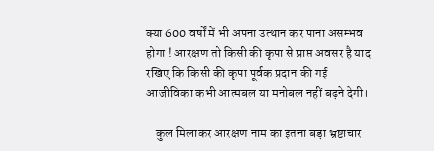क्या 600 वर्षों में भी अपना उत्थान कर पाना असम्भव होगा ! आरक्षण तो किसी की कृपा से प्राप्त अवसर है याद रखिए कि किसी की कृपा पूर्वक प्रदान की गई आजीविका कभी आत्मबल या मनोबल नहीं बढ़ने देगी।

    कुल मिलाकर आरक्षण नाम का इतना बड़ा भ्रष्टाचार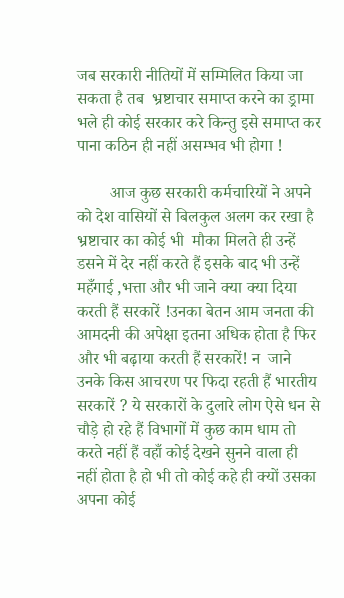जब सरकारी नीतियों में सम्मिलित किया जा सकता है तब  भ्रष्टाचार समाप्त करने का ड्रामा भले ही कोई सरकार करे किन्तु इसे समाप्त कर पाना कठिन ही नहीं असम्भव भी होगा !

        आज कुछ सरकारी कर्मचारियों ने अपने को देश वासियों से बिलकुल अलग कर रखा है भ्रष्टाचार का कोई भी  मौका मिलते ही उन्हें डसने में देर नहीं करते हैं इसके बाद भी उन्हें महँगाई ,भत्ता और भी जाने क्या क्या दिया करती हैं सरकारें !उनका बेतन आम जनता की आमदनी की अपेक्षा इतना अधिक होता है फिर और भी बढ़ाया करती हैं सरकारें! न  जाने उनके किस आचरण पर फिदा रहती हैं भारतीय  सरकारें ? ये सरकारों के दुलारे लोग ऐसे धन से चौड़े हो रहे हैं विभागों में कुछ काम धाम तो  करते नहीं हैं वहाँ कोई देखने सुनने वाला ही नहीं होता है हो भी तो कोई कहे ही क्यों उसका अपना कोई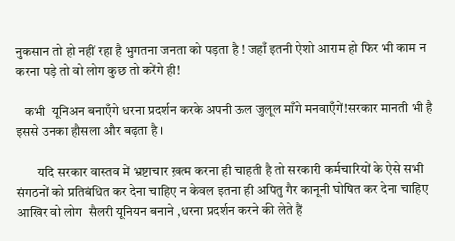नुकसान तो हो नहीं रहा है भुगतना जनता को पड़ता है ! जहाँ इतनी ऐशो आराम हो फिर भी काम न करना पड़े तो वो लोग कुछ तो करेंगे ही!

   कभी  यूनिअन बनाएँगे धरना प्रदर्शन करके अपनी ऊल जुलूल माँगे मनवाएँगें!सरकार मानती भी है इससे उनका हौसला और बढ़ता है ।

        यदि सरकार वास्तव में भ्रष्टाचार ख़त्म करना ही चाहती है तो सरकारी कर्मचारियों के ऐसे सभी संगठनों को प्रतिबंधित कर देना चाहिए न केवल इतना ही अपितु गैर कानूनी घोषित कर देना चाहिए आखिर वो लोग  सैलरी यूनियन बनाने ,धरना प्रदर्शन करने की लेते हैं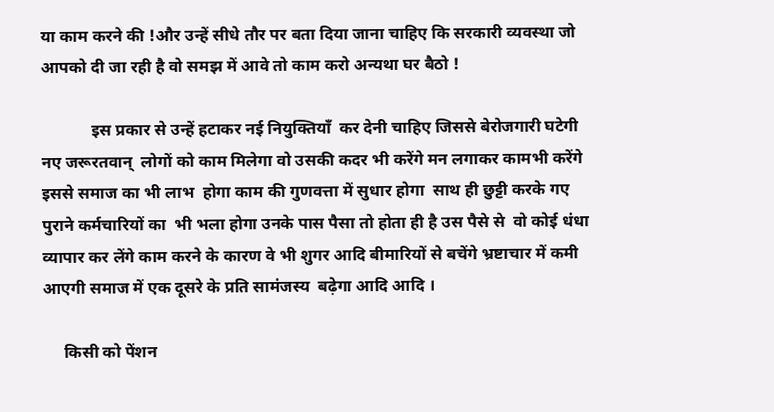या काम करने की !और उन्हें सीधे तौर पर बता दिया जाना चाहिए कि सरकारी व्यवस्था जो आपको दी जा रही है वो समझ में आवे तो काम करो अन्यथा घर बैठो !

            इस प्रकार से उन्हें हटाकर नई नियुक्तियाँ  कर देनी चाहिए जिससे बेरोजगारी घटेगी नए जरूरतवान्  लोगों को काम मिलेगा वो उसकी कदर भी करेंगे मन लगाकर कामभी करेंगे इससे समाज का भी लाभ  होगा काम की गुणवत्ता में सुधार होगा  साथ ही छुट्टी करके गए पुराने कर्मचारियों का  भी भला होगा उनके पास पैसा तो होता ही है उस पैसे से  वो कोई धंधा व्यापार कर लेंगे काम करने के कारण वे भी शुगर आदि बीमारियों से बचेंगे भ्रष्टाचार में कमी आएगी समाज में एक दूसरे के प्रति सामंजस्य  बढ़ेगा आदि आदि ।

     किसी को पेंशन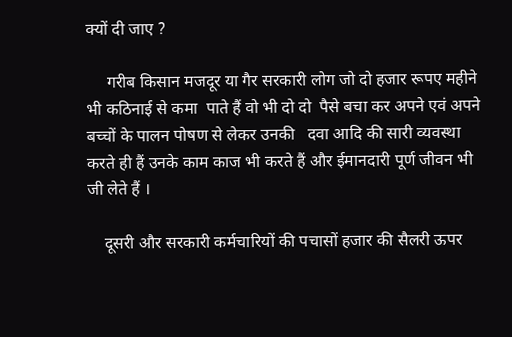क्यों दी जाए ?

     गरीब किसान मजदूर या गैर सरकारी लोग जो दो हजार रूपए महीने भी कठिनाई से कमा  पाते हैं वो भी दो दो  पैसे बचा कर अपने एवं अपने बच्चों के पालन पोषण से लेकर उनकी   दवा आदि की सारी व्यवस्था करते ही हैं उनके काम काज भी करते हैं और ईमानदारी पूर्ण जीवन भी जी लेते हैं ।

    दूसरी और सरकारी कर्मचारियों की पचासों हजार की सैलरी ऊपर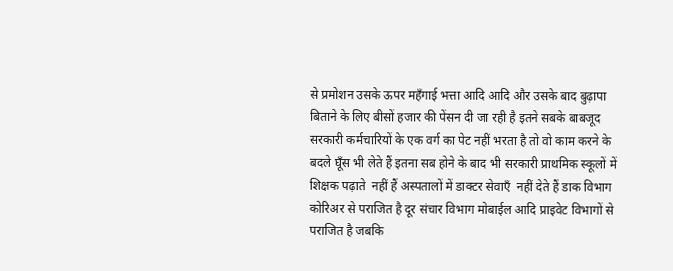से प्रमोशन उसके ऊपर महँगाई भत्ता आदि आदि और उसके बाद बुढ़ापा बिताने के लिए बीसों हजार की पेंसन दी जा रही है इतने सबके बाबजूद सरकारी कर्मचारियों के एक वर्ग का पेट नहीं भरता है तो वो काम करने के बदले घूँस भी लेते हैं इतना सब होने के बाद भी सरकारी प्राथमिक स्कूलों में शिक्षक पढ़ाते  नहीं हैं अस्पतालों में डाक्टर सेवाएँ  नहीं देते हैं डाक विभाग कोरिअर से पराजित है दूर संचार विभाग मोबाईल आदि प्राइवेट विभागों से पराजित है जबकि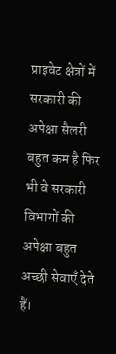प्राइवेट क्षेत्रों में सरकारी की अपेक्षा सैलरी बहुत कम है फिर भी वे सरकारी विभागों की अपेक्षा बहुत अच्छी सेवाएँ देते हैं।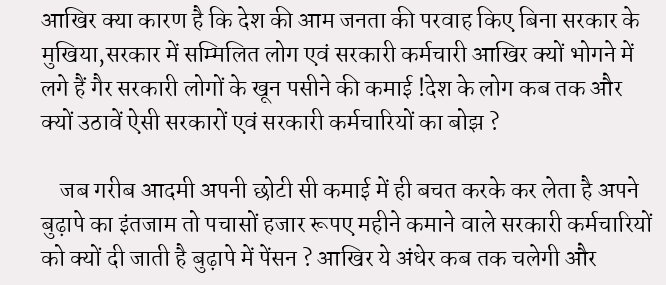आखिर क्या कारण है कि देश की आम जनता की परवाह किए बिना सरकार के मुखिया,सरकार में सम्मिलित लोग एवं सरकारी कर्मचारी आखिर क्यों भोगने में लगे हैं गैर सरकारी लोगों के खून पसीने की कमाई !देश के लोग कब तक और क्यों उठावें ऐसी सरकारों एवं सरकारी कर्मचारियों का बोझ ?

    जब गरीब आदमी अपनी छोटी सी कमाई में ही बचत करके कर लेता है अपने बुढ़ापे का इंतजाम तो पचासों हजार रूपए महीने कमाने वाले सरकारी कर्मचारियों को क्यों दी जाती है बुढ़ापे में पेंसन ? आखिर ये अंधेर कब तक चलेगी और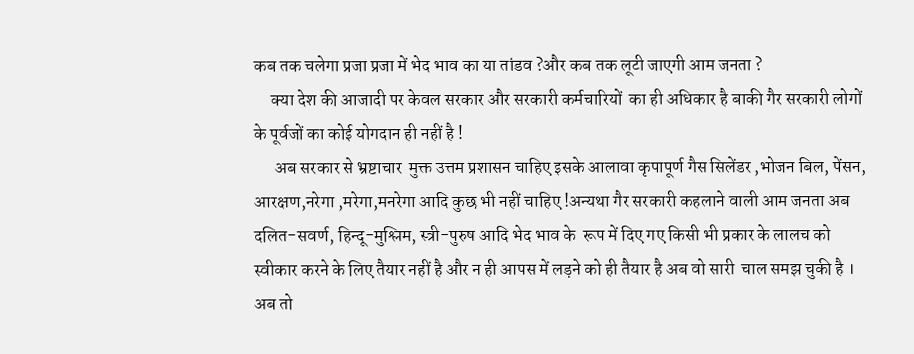कब तक चलेगा प्रजा प्रजा में भेद भाव का या तांडव ?और कब तक लूटी जाएगी आम जनता ?
     क्या देश की आजादी पर केवल सरकार और सरकारी कर्मचारियों  का ही अधिकार है बाकी गैर सरकारी लोगों के पूर्वजों का कोई योगदान ही नहीं है !
      अब सरकार से भ्रष्टाचार  मुक्त उत्तम प्रशासन चाहिए इसके आलावा कृपापूर्ण गैस सिलेंडर ,भोजन बिल, पेंसन, आरक्षण,नरेगा ,मरेगा,मनरेगा आदि कुछ भी नहीं चाहिए !अन्यथा गैर सरकारी कहलाने वाली आम जनता अब दलित-सवर्ण, हिन्दू-मुश्लिम, स्त्री-पुरुष आदि भेद भाव के  रूप में दिए गए किसी भी प्रकार के लालच को स्वीकार करने के लिए तैयार नहीं है और न ही आपस में लड़ने को ही तैयार है अब वो सारी  चाल समझ चुकी है । अब तो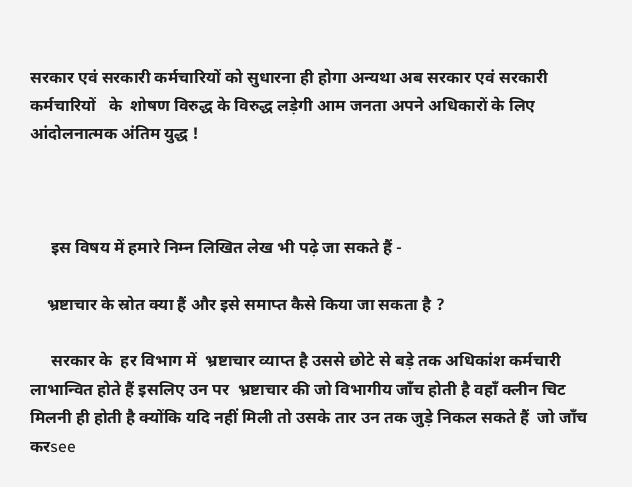सरकार एवं सरकारी कर्मचारियों को सुधारना ही होगा अन्यथा अब सरकार एवं सरकारी कर्मचारियों   के  शोषण विरुद्ध के विरुद्ध लड़ेगी आम जनता अपने अधिकारों के लिए आंदोलनात्मक अंतिम युद्ध !



     इस विषय में हमारे निम्न लिखित लेख भी पढ़े जा सकते हैं -

    भ्रष्टाचार के स्रोत क्या हैं और इसे समाप्त कैसे किया जा सकता है ?

     सरकार के  हर विभाग में  भ्रष्टाचार व्याप्त है उससे छोटे से बड़े तक अधिकांश कर्मचारी लाभान्वित होते हैं इसलिए उन पर  भ्रष्टाचार की जो विभागीय जाँच होती है वहाँ क्लीन चिट  मिलनी ही होती है क्योंकि यदि नहीं मिली तो उसके तार उन तक जुड़े निकल सकते हैं  जो जाँच करsee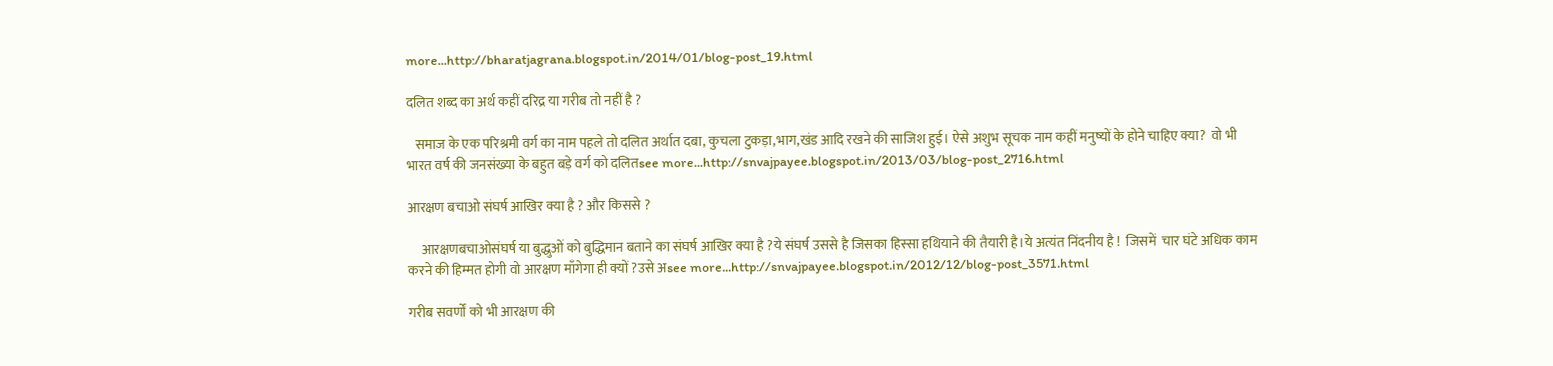more...http://bharatjagrana.blogspot.in/2014/01/blog-post_19.html

दलित शब्द का अर्थ कहीं दरिद्र या गरीब तो नहीं है ?

   समाज के एक परिश्रमी वर्ग का नाम पहले तो दलित अर्थात दबा, कुचला टुकड़ा,भाग,खंड आदि रखने की साजिश हुई। ऐसे अशुभ सूचक नाम कहीं मनुष्यों के होने चाहिए क्या?  वो भी भारत वर्ष की जनसंख्या के बहुत बड़े वर्ग को दलितsee more...http://snvajpayee.blogspot.in/2013/03/blog-post_2716.html

आरक्षण बचाओ संघर्ष आखिर क्या है ? और किससे ?

     आरक्षणबचाओसंघर्ष या बुद्धुओं को बुद्धिमान बताने का संघर्ष आखिर क्या है ?ये संघर्ष उससे है जिसका हिस्सा हथियाने की तैयारी है।ये अत्यंत निंदनीय है !  जिसमें  चार घंटे अधिक काम करने की हिम्मत होगी वो आरक्षण माँगेगा ही क्यों ?उसे अsee more...http://snvajpayee.blogspot.in/2012/12/blog-post_3571.html

गरीब सवर्णों को भी आरक्षण की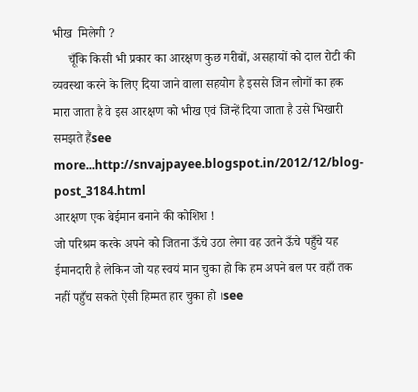भीख  मिलेगी ?
     चूँकि किसी भी प्रकार का आरक्षण कुछ गरीबों, असहायों को दाल रोटी की व्यवस्था करने के लिए दिया जाने वाला सहयोग है इससे जिन लोगों का हक मारा जाता है वे इस आरक्षण को भीख एवं जिन्हें दिया जाता है उसे भिखारी समझते हैंsee  more...http://snvajpayee.blogspot.in/2012/12/blog-post_3184.html
आरक्षण एक बेईमान बनाने की कोशिश !
जो परिश्रम करके अपने को जितना ऊँचे उठा लेगा वह उतने ऊँचे पहुँचे यह  ईमानदारी है लेकिन जो यह स्वयं मान चुका हो कि हम अपने बल पर वहाँ तक नहीं पहुँच सकते ऐसी हिम्मत हार चुका हो ।see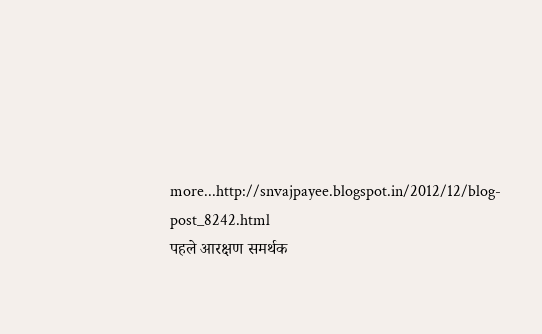more...http://snvajpayee.blogspot.in/2012/12/blog-post_8242.html
पहले आरक्षण समर्थक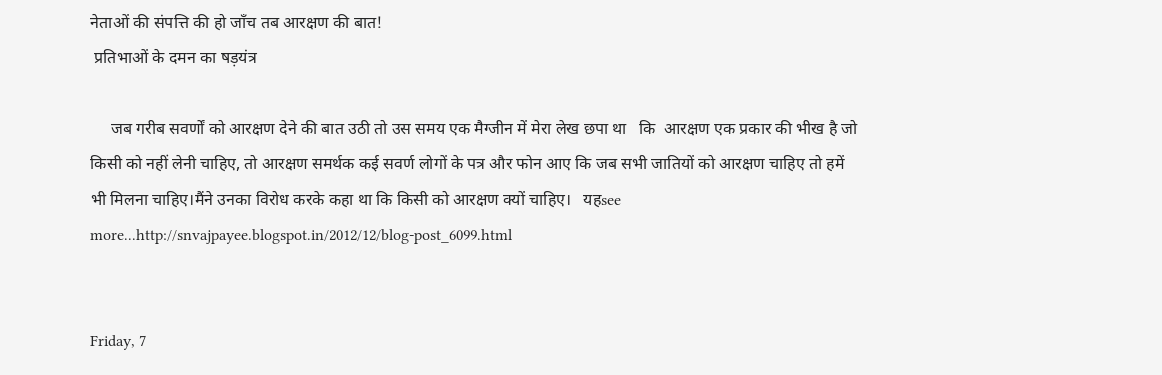नेताओं की संपत्ति की हो जाँच तब आरक्षण की बात!
 प्रतिभाओं के दमन का षड़यंत्र

     जब गरीब सवर्णों को आरक्षण देने की बात उठी तो उस समय एक मैग्जीन में मेरा लेख छपा था   कि  आरक्षण एक प्रकार की भीख है जो किसी को नहीं लेनी चाहिए, तो आरक्षण समर्थक कई सवर्ण लोगों के पत्र और फोन आए कि जब सभी जातियों को आरक्षण चाहिए तो हमें भी मिलना चाहिए।मैंने उनका विरोध करके कहा था कि किसी को आरक्षण क्यों चाहिए।   यहsee more...http://snvajpayee.blogspot.in/2012/12/blog-post_6099.html


Friday, 7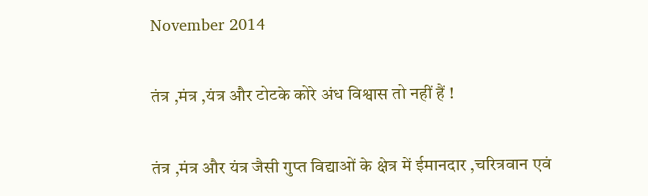November 2014

तंत्र ,मंत्र ,यंत्र और टोटके कोरे अंध विश्वास तो नहीं हैं !

तंत्र ,मंत्र और यंत्र जैसी गुप्त विद्याओं के क्षेत्र में ईमानदार ,चरित्रवान एवं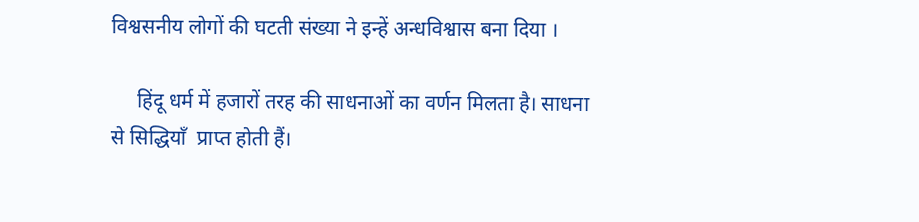विश्वसनीय लोगों की घटती संख्या ने इन्हें अन्धविश्वास बना दिया ।

     हिंदू धर्म में हजारों तरह की साधनाओं का वर्णन मिलता है। साधना से सिद्धियाँ  प्राप्त होती हैं।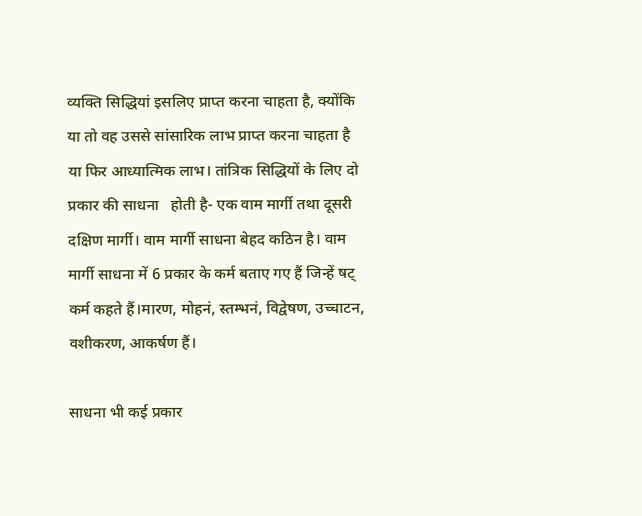व्यक्ति सिद्धियां इसलिए प्राप्त करना चाहता है, क्योंकि या तो वह उससे सांसारिक लाभ प्राप्त करना चाहता है या फिर आध्यात्मिक लाभ। तांत्रिक सिद्धियों के लिए दो प्रकार की साधना   होती है- एक वाम मार्गी तथा दूसरी दक्षिण मार्गी। वाम मार्गी साधना बेहद कठिन है। वाम मार्गी साधना में 6 प्रकार के कर्म बताए गए हैं जिन्हें षट् कर्म कहते हैं।मारण, मोहनं, स्तम्भनं, विद्वेषण, उच्चाटन, वशीकरण, आकर्षण हैं।

साधना भी कई प्रकार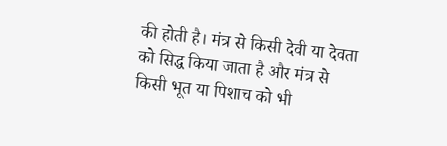की होती है। मं‍त्र से किसी देवी या देवता को सिद्ध किया जाता है और मंत्र से किसी भूत या पिशाच को भी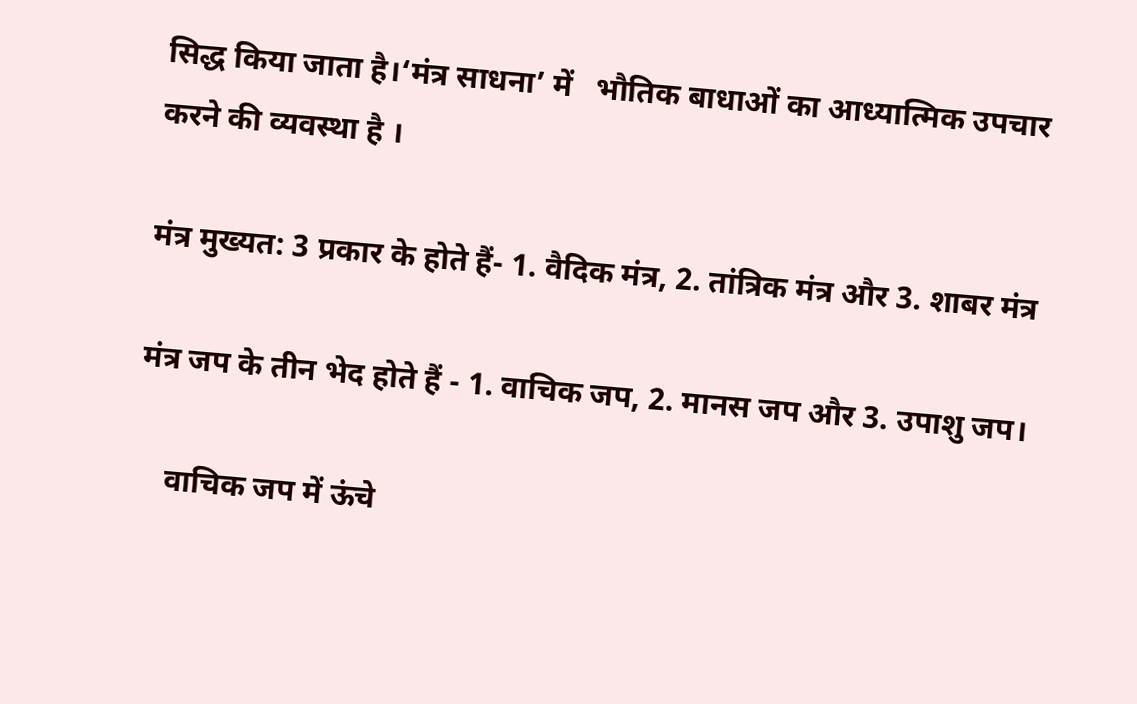सिद्ध किया जाता है।‘मंत्र साधना’ में   भौतिक बाधाओं का आध्यात्मिक उपचार करने की व्यवस्था है ।

मंत्र मुख्यत: 3 प्रकार के होते हैं- 1. वैदिक मंत्र, 2. तांत्रिक मंत्र और 3. शाबर मंत्र

मंत्र जप के तीन भेद होते हैं - 1. वाचिक जप, 2. मानस जप और 3. उपाशु जप।

    वाचिक जप में ऊंचे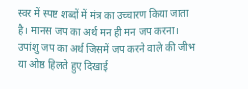स्वर में स्पष्ट शब्दों में मंत्र का उच्चारण किया जाता है। मानस जप का अर्थ मन ही मन जप करना। उपांशु जप का अर्थ जिसमें जप करने वाले की जीभ या ओष्ठ हिलते हुए दिखाई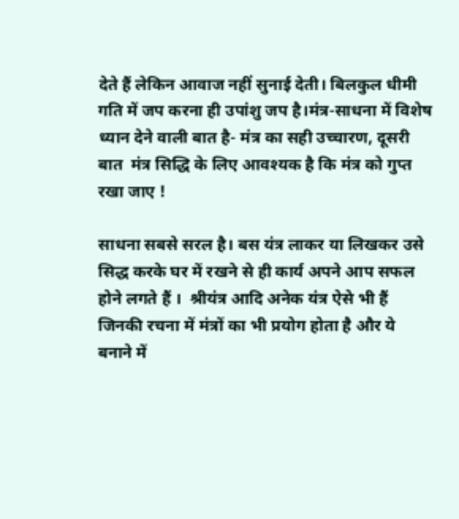देते हैं लेकिन आवाज नहीं सुनाई देती। बिलकुल धीमी गति में जप करना ही उपांशु जप है।मंत्र-साधना में विशेष ध्यान देने वाली बात है- मंत्र का सही उच्चारण, दूसरी बात  मंत्र सिद्धि के लिए आवश्यक है कि मंत्र को गुप्त रखा जाए !

साधना सबसे सरल है। बस यंत्र लाकर या लिखकर उसे सिद्ध करके घर में रखने से ही कार्य अपने आप सफल होने लगते हैं ।  श्रीयंत्र आदि अनेक यंत्र ऐसे भी हैं जिनकी रचना में मंत्रों का भी प्रयोग होता है और ये बनाने में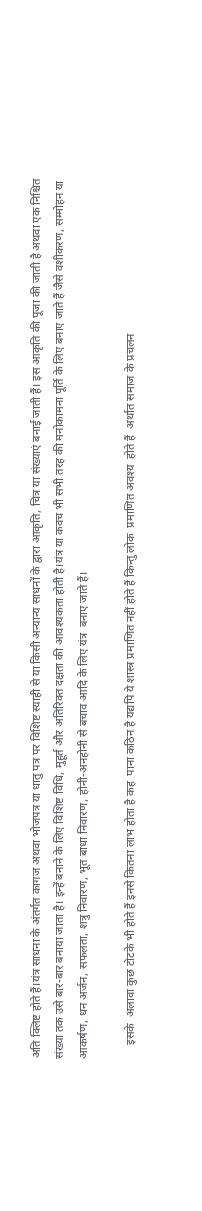अति क्लिष्ट होते हैं।यंत्र साधना के अंतर्गत कागज अथवा भोजपत्र या धातु पत्र पर विशिष्ट स्याही से या किसी अन्यान्य साधनों के द्वारा आकृति, चित्र या संख्याएं बनाई जाती हैं। इस आकृति की पूजा की जाती है अथवा एक निश्चित संख्या तक उसे बार-बार बनाया जाता है। इन्हें बनाने के लिए विशिष्ट विधि, मुहूर्त और अतिरिक्त दक्षता की आवश्यकता होती है।यंत्र या कवच भी सभी तरह की मनोकामना पूर्ति के लिए बनाए जाते हैं जैसे वशीकरण, सम्मोहन या आकर्षण, धन अर्जन, सफलता, शत्रु निवारण, भूत बाधा निवारण, होनी-अनहोनी से बचाव आदि के लिए यंत्र  बनाए जाते हैं।

     इसके  अलावा कुछ टोटके भी होते हैं इनसे कितना लाभ होता है कह  पाना कठिन है यद्यपि ये शास्त्र प्रमाणित नहीं होते हैं किन्तु लोक  प्रमाणित अवश्य  होते हैं  अर्थात समाज के प्रचलन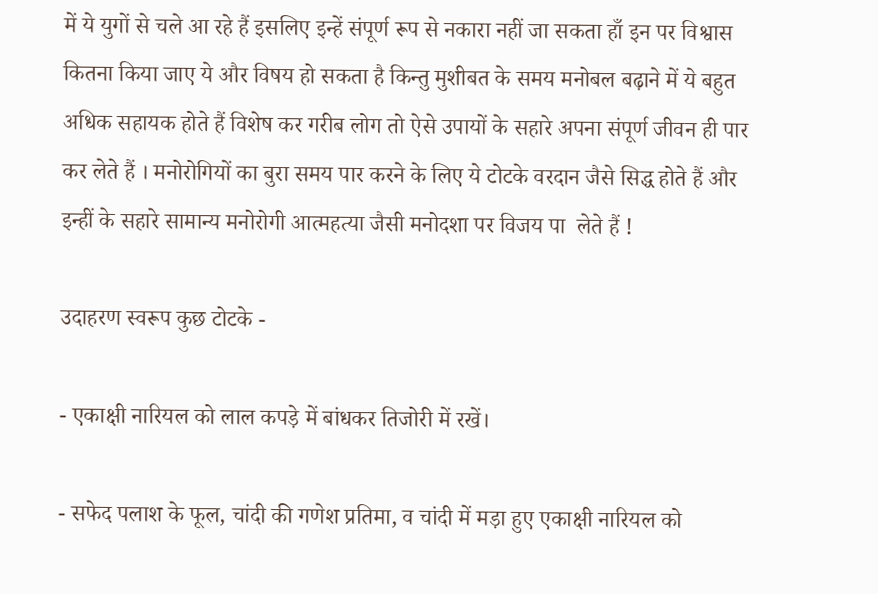में ये युगों से चले आ रहे हैं इसलिए इन्हें संपूर्ण रूप से नकारा नहीं जा सकता हाँ इन पर विश्वास कितना किया जाए ये और विषय हो सकता है किन्तु मुशीबत के समय मनोबल बढ़ाने में ये बहुत अधिक सहायक होते हैं विशेष कर गरीब लोग तो ऐसे उपायों के सहारे अपना संपूर्ण जीवन ही पार कर लेते हैं । मनोरोगियों का बुरा समय पार करने के लिए ये टोटके वरदान जैसे सिद्ध होते हैं और इन्हीं के सहारे सामान्य मनोरोगी आत्महत्या जैसी मनोदशा पर विजय पा  लेते हैं !

उदाहरण स्वरूप कुछ टोटके -

- एकाक्षी नारियल को लाल कपड़े में बांधकर तिजोरी में रखें।

- सफेद पलाश के फूल, चांदी की गणेश प्रतिमा, व चांदी में मड़ा हुए एकाक्षी नारियल को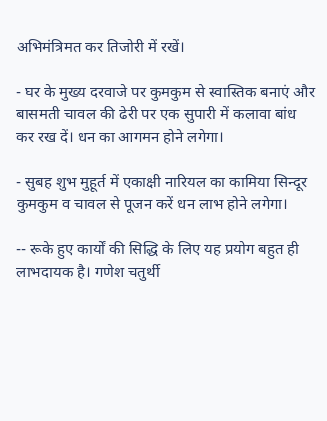अभिमंत्रिमत कर तिजोरी में रखें।

- घर के मुख्य दरवाजे पर कुमकुम से स्वास्तिक बनाएं और बासमती चावल की ढेरी पर एक सुपारी में कलावा बांध कर रख दें। धन का आगमन होने लगेगा।

- सुबह शुभ मुहूर्त में एकाक्षी नारियल का कामिया सिन्दूर कुमकुम व चावल से पूजन करें धन लाभ होने लगेगा।

-- रूके हुए कार्यों की सिद्धि के लिए यह प्रयोग बहुत ही लाभदायक है। गणेश चतुर्थी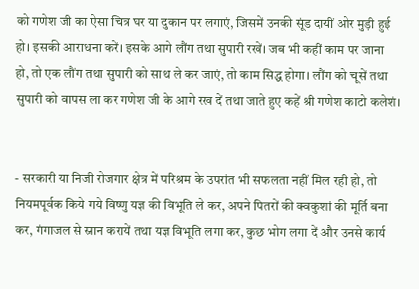को गणेश जी का ऐसा चित्र घर या दुकान पर लगाएं, जिसमें उनकी सूंड दायीं ओर मुड़ी हुई हो। इसकी आराधना करें। इसके आगे लौंग तथा सुपारी रखें। जब भी कहीं काम पर जाना हो, तो एक लौंग तथा सुपारी को साथ ले कर जाएं, तो काम सिद्ध होगा। लौंग को चूसें तथा सुपारी को वापस ला कर गणेश जी के आगे रख दें तथा जाते हुए कहें श्री गणेश काटो कलेशं।


- सरकारी या निजी रोजगार क्षेत्र में परिश्रम के उपरांत भी सफलता नहीं मिल रही हो, तो नियमपूर्वक किये गये विष्णु यज्ञ की विभूति ले कर, अपने पितरों की क्वकुशां की मूर्ति बना कर, गंगाजल से स्नान करायें तथा यज्ञ विभूति लगा कर, कुछ भोग लगा दें और उनसे कार्य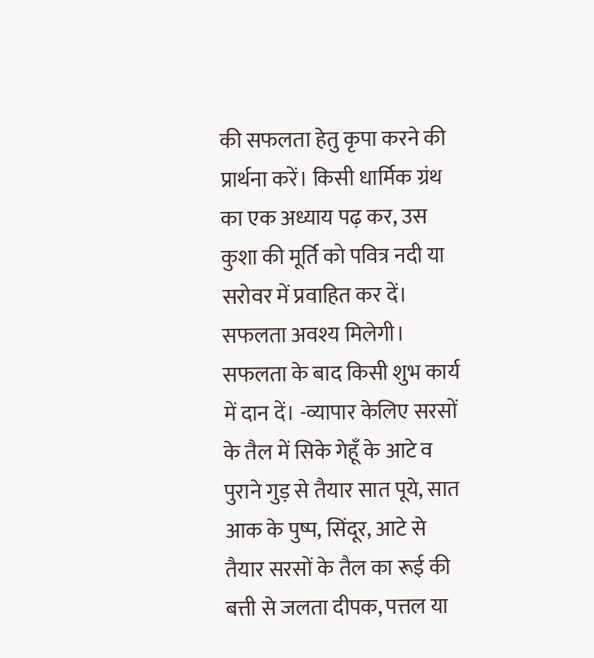की सफलता हेतु कृपा करने की प्रार्थना करें। किसी धार्मिक ग्रंथ का एक अध्याय पढ़ कर, उस कुशा की मूर्ति को पवित्र नदी या सरोवर में प्रवाहित कर दें। सफलता अवश्य मिलेगी। सफलता के बाद किसी शुभ कार्य में दान दें। -व्यापार केलिए सरसों के तैल में सिके गेहूँ के आटे व पुराने गुड़ से तैयार सात पूये, सात आक के पुष्प, सिंदूर, आटे से तैयार सरसों के तैल का रूई की बत्ती से जलता दीपक, पत्तल या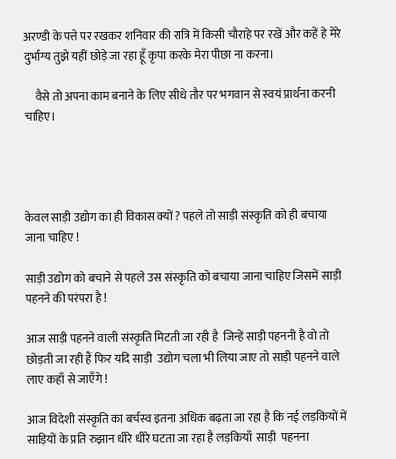अरण्डी के पत्ते पर रखकर शनिवार की रात्रि में किसी चौराहे पर रखें और कहें हे मेरे दुर्भाग्य तुझे यहीं छोड़े जा रहा हूँ कृपा करके मेरा पीछा ना करना।

     वैसे तो अपना काम बनाने के लिए सीधे तौर पर भगवान से स्वयं प्रार्थना करनी चाहिए।




केवल साड़ी उद्योग का ही विकास क्यों ? पहले तो साड़ी संस्कृति को ही बचाया जाना चाहिए !

साड़ी उद्योग को बचाने से पहले उस संस्कृति को बचाया जाना चाहिए जिसमें साड़ी पहनने की परंपरा है !

आज साड़ी पहनने वाली संस्कृति मिटती जा रही है  जिन्हें साड़ी पहननी है वो तो छोड़ती जा रही हैं फिर यदि साड़ी  उद्योग चला भी लिया जाए तो साड़ी पहनने वाले लाए कहाँ से जाएँगे !

आज विदेशी संस्कृति का बर्चस्व इतना अधिक बढ़ता जा रहा है कि नई लड़कियों में साड़ियों के प्रति रुझान धीरे धीरे घटता जा रहा है लड़कियाँ  साड़ी  पहनना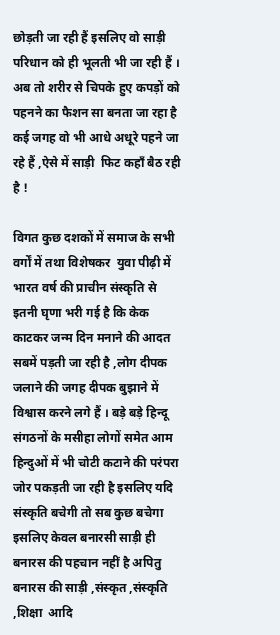छोड़ती जा रही हैं इसलिए वो साड़ी परिधान को ही भूलती भी जा रही हैं । अब तो शरीर से चिपके हुए कपड़ों को पहनने का फैशन सा बनता जा रहा है कई जगह वो भी आधे अधूरे पहने जा रहे हैं ,ऐसे में साड़ी  फिट कहाँ बैठ रही  है !

विगत कुछ दशकों में समाज के सभी वर्गों में तथा विशेषकर  युवा पीढ़ी में भारत वर्ष की प्राचीन संस्कृति से इतनी घृणा भरी गई है कि केक काटकर जन्म दिन मनाने की आदत सबमें पड़ती जा रही है ,लोग दीपक जलाने की जगह दीपक बुझाने में विश्वास करने लगे हैं । बड़े बड़े हिन्दू संगठनों के मसीहा लोगों समेत आम हिन्दुओं में भी चोटी कटाने की परंपरा जोर पकड़ती जा रही है इसलिए यदि संस्कृति बचेगी तो सब कुछ बचेगा इसलिए केवल बनारसी साड़ी ही बनारस की पहचान नहीं है अपितु बनारस की साड़ी ,संस्कृत ,संस्कृति ,शिक्षा  आदि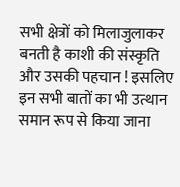सभी क्षेत्रों को मिलाजुलाकर बनती है काशी की संस्कृति और उसकी पहचान ! इसलिए इन सभी बातों का भी उत्थान समान रूप से किया जाना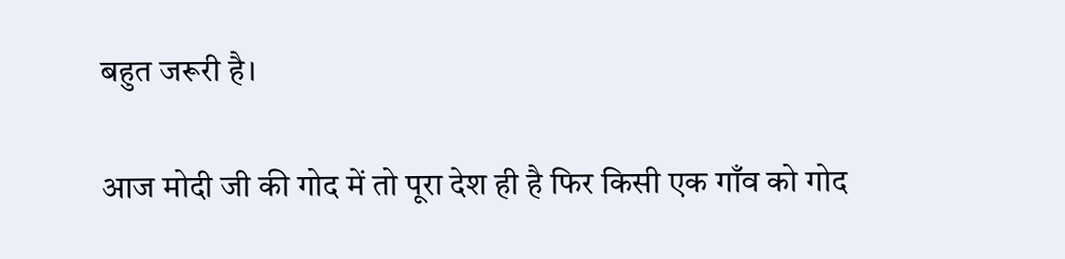बहुत जरूरी है।

आज मोदी जी की गोद में तो पूरा देश ही है फिर किसी एक गाँव को गोद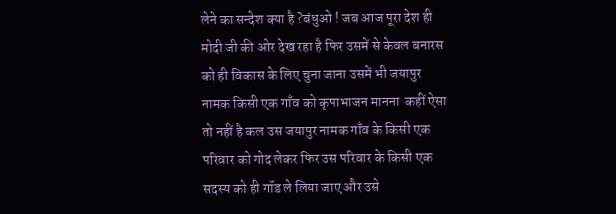लेने का सन्देश क्या है ?बंधुओ ! जब आज पूरा देश ही मोदी जी की ओर देख रहा है फिर उसमें से केवल बनारस को ही विकास के लिए चुना जाना उसमें भी जयापुर नामक किसी एक गाँव को कृपाभाजन मानना  कहीं ऐसा तो नहीं है कल उस जयापुर नामक गाँव के किसी एक परिवार को गोद लेकर फिर उस परिवार के किसी एक सदस्य को ही गॉड ले लिया जाए और उसे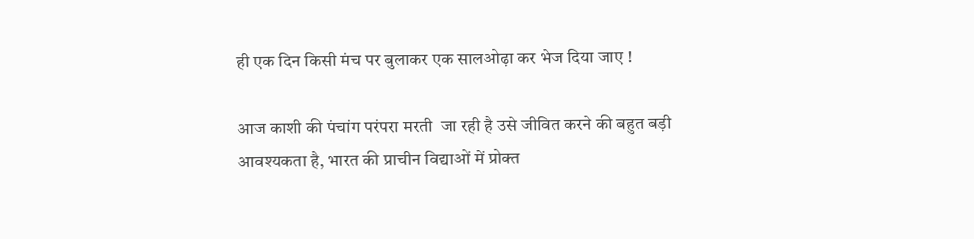ही एक दिन किसी मंच पर बुलाकर एक सालओढ़ा कर भेज दिया जाए !

आज काशी की पंचांग परंपरा मरती  जा रही है उसे जीवित करने की बहुत बड़ी आवश्यकता है, भारत की प्राचीन विद्याओं में प्रोक्त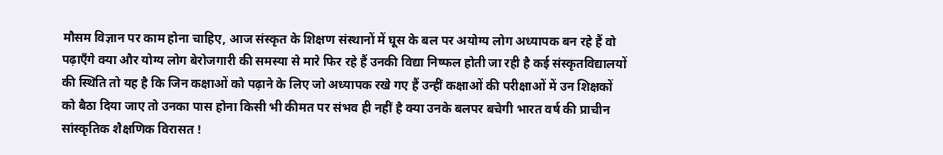मौसम विज्ञान पर काम होना चाहिए, आज संस्कृत के शिक्षण संस्थानों में घूस के बल पर अयोग्य लोग अध्यापक बन रहे हैं वो पढ़ाएँगे क्या और योग्य लोग बेरोजगारी की समस्या से मारे फिर रहे हैं उनकी विद्या निष्फल होती जा रही है कई संस्कृतविद्यालयों की स्थिति तो यह है कि जिन कक्षाओं को पढ़ाने के लिए जो अध्यापक रखे गए हैं उन्हीं कक्षाओं की परीक्षाओं में उन शिक्षकों को बैठा दिया जाए तो उनका पास होना किसी भी कीमत पर संभव ही नहीं है क्या उनके बलपर बचेगी भारत वर्ष की प्राचीन सांस्कृतिक शैक्षणिक विरासत !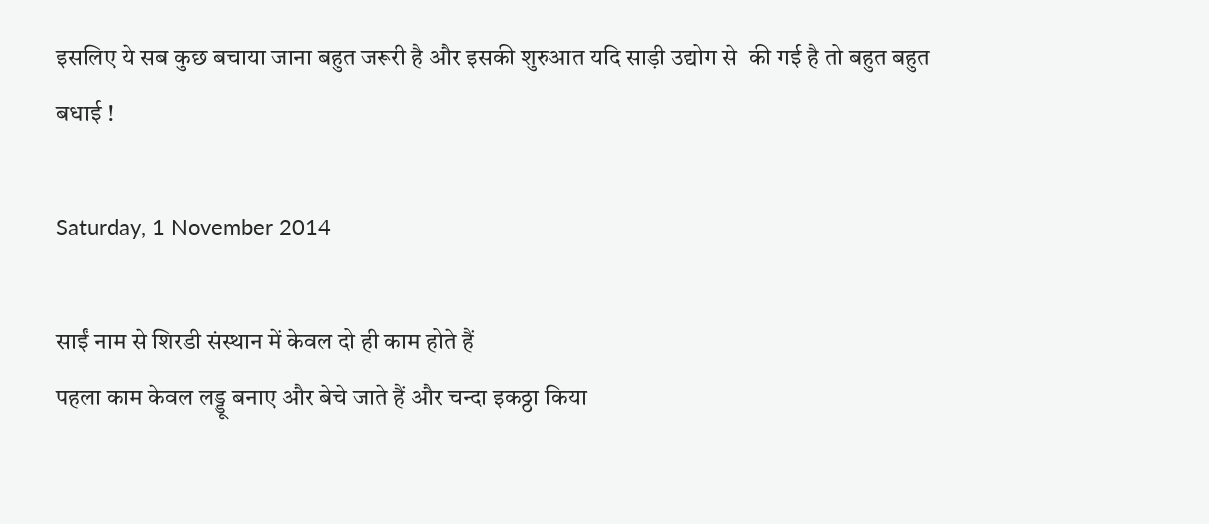इसलिए ये सब कुछ बचाया जाना बहुत जरूरी है और इसकी शुरुआत यदि साड़ी उद्योग से  की गई है तो बहुत बहुत बधाई !

Saturday, 1 November 2014

साईं नाम से शिरडी संस्थान में केवल दो ही काम होते हैं
पहला काम केवल लड्डू बनाए और बेचे जाते हैं और चन्दा इकठ्ठा किया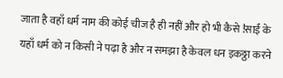जाता है वहाँ धर्म नाम की कोई चीज है ही नहीं और हो भी कैसे !साईं के यहाँ धर्म को न किसी ने पढ़ा है और न समझा है केवल धन इकठ्ठा करने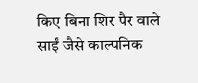किए बिना शिर पैर वाले साईं जैसे काल्पनिक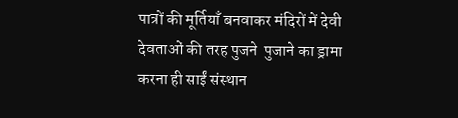पात्रों की मूर्तियाँ बनवाकर मंदिरों में देवी देवताओं की तरह पुजने  पुजाने का ड्रामा करना ही साईं संस्थान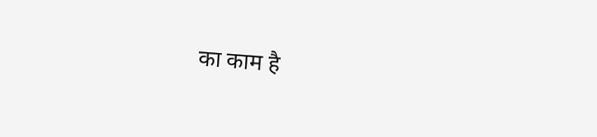का काम है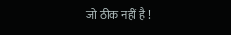जो ठीक नहीं है !